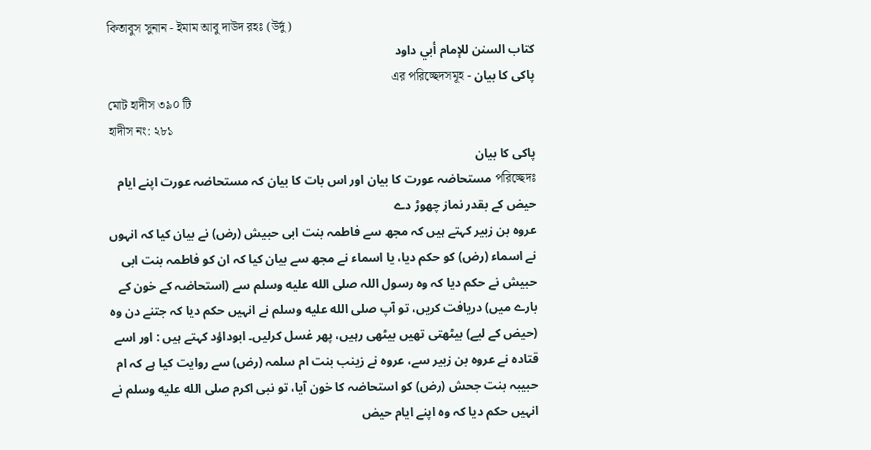কিতাবুস সুনান - ইমাম আবু দাউদ রহঃ (উর্দু)
كتاب السنن للإمام أبي داود
پاکی کا بیان - এর পরিচ্ছেদসমূহ
মোট হাদীস ৩৯০ টি
হাদীস নং: ২৮১
پاکی کا بیان
পরিচ্ছেদঃ مستحاضہ عورت کا بیان اور اس بات کا بیان کہ مستحاضہ عورت اپنے ایام حیض کے بقدر نماز چھوڑ دے
عروہ بن زبیر کہتے ہیں کہ مجھ سے فاطمہ بنت ابی حبیش (رض) نے بیان کیا کہ انہوں نے اسماء (رض) کو حکم دیا، یا اسماء نے مجھ سے بیان کیا کہ ان کو فاطمہ بنت ابی حبیش نے حکم دیا کہ وہ رسول اللہ صلى الله عليه وسلم سے (استحاضہ کے خون کے بارے میں) دریافت کریں، تو آپ صلى الله عليه وسلم نے انہیں حکم دیا کہ جتنے دن وہ (حیض کے لیے) بیٹھتی تھیں بیٹھی رہیں، پھر غسل کرلیں۔ ابوداؤد کہتے ہیں : اور اسے قتادہ نے عروہ بن زبیر سے، عروہ نے زینب بنت ام سلمہ (رض) سے روایت کیا ہے کہ ام حبیبہ بنت جحش (رض) کو استحاضہ کا خون آیا، تو نبی اکرم صلى الله عليه وسلم نے انہیں حکم دیا کہ وہ اپنے ایام حیض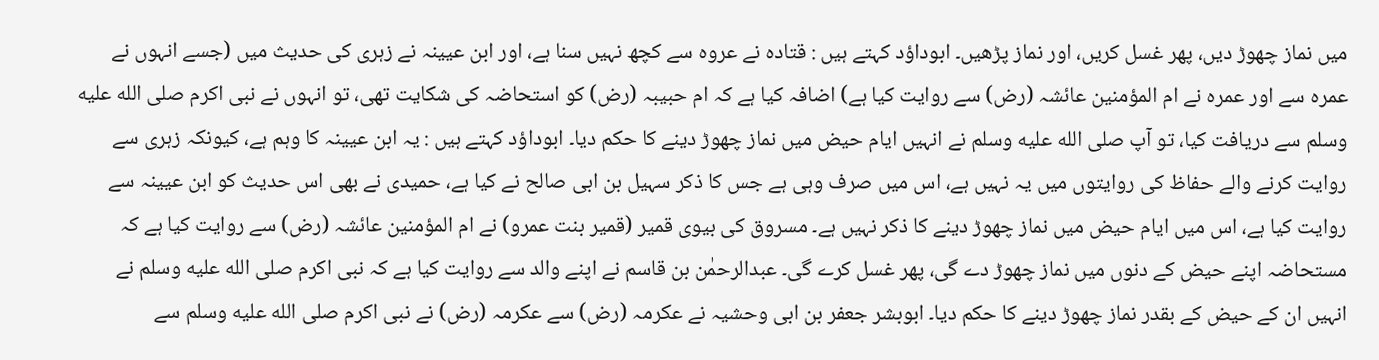میں نماز چھوڑ دیں، پھر غسل کریں، اور نماز پڑھیں۔ ابوداؤد کہتے ہیں : قتادہ نے عروہ سے کچھ نہیں سنا ہے، اور ابن عیینہ نے زہری کی حدیث میں (جسے انہوں نے عمرہ سے اور عمرہ نے ام المؤمنین عائشہ (رض) سے روایت کیا ہے) اضافہ کیا ہے کہ ام حبیبہ (رض) کو استحاضہ کی شکایت تھی، تو انہوں نے نبی اکرم صلى الله عليه وسلم سے دریافت کیا، تو آپ صلى الله عليه وسلم نے انہیں ایام حیض میں نماز چھوڑ دینے کا حکم دیا۔ ابوداؤد کہتے ہیں : یہ ابن عیینہ کا وہم ہے، کیونکہ زہری سے روایت کرنے والے حفاظ کی روایتوں میں یہ نہیں ہے، اس میں صرف وہی ہے جس کا ذکر سہیل بن ابی صالح نے کیا ہے، حمیدی نے بھی اس حدیث کو ابن عیینہ سے روایت کیا ہے، اس میں ایام حیض میں نماز چھوڑ دینے کا ذکر نہیں ہے۔ مسروق کی بیوی قمیر (قمیر بنت عمرو) نے ام المؤمنین عائشہ (رض) سے روایت کیا ہے کہ مستحاضہ اپنے حیض کے دنوں میں نماز چھوڑ دے گی، پھر غسل کرے گی۔ عبدالرحمٰن بن قاسم نے اپنے والد سے روایت کیا ہے کہ نبی اکرم صلى الله عليه وسلم نے انہیں ان کے حیض کے بقدر نماز چھوڑ دینے کا حکم دیا۔ ابوبشر جعفر بن ابی وحشیہ نے عکرمہ (رض) سے عکرمہ (رض) نے نبی اکرم صلى الله عليه وسلم سے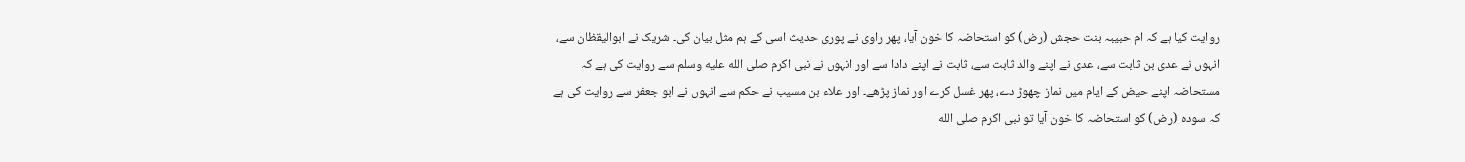روایت کیا ہے کہ ام حبیبہ بنت حجش (رض) کو استحاضہ کا خون آیا، پھر راوی نے پوری حدیث اسی کے ہم مثل بیان کی۔ شریک نے ابوالیقظان سے، انہوں نے عدی بن ثابت سے، عدی نے اپنے والد ثابت سے، ثابت نے اپنے دادا سے اور انہوں نے نبی اکرم صلى الله عليه وسلم سے روایت کی ہے کہ مستحاضہ اپنے حیض کے ایام میں نماز چھوڑ دے، پھر غسل کرے اور نماز پڑھے۔ اور علاء بن مسیب نے حکم سے انہوں نے ابو جعفر سے روایت کی ہے کہ سودہ (رض) کو استحاضہ کا خون آیا تو نبی اکرم صلى الله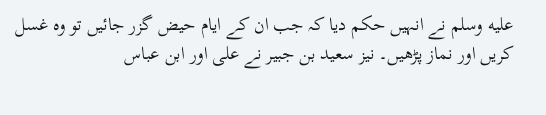عليه وسلم نے انہیں حکم دیا کہ جب ان کے ایام حیض گزر جائیں تو وہ غسل کریں اور نماز پڑھیں۔ نیز سعید بن جبیر نے علی اور ابن عباس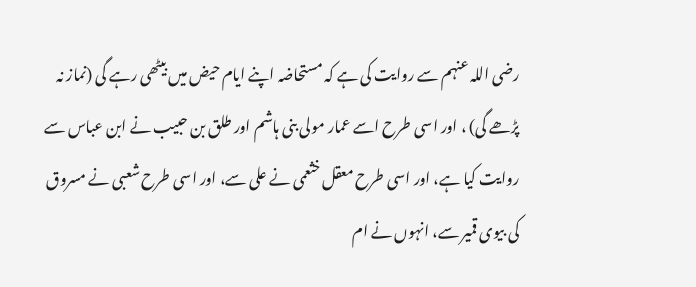رضی اللہ عنہم سے روایت کی ہے کہ مستحاضہ اپنے ایام حیض میں بیٹھی رہے گی (نماز نہ پڑھے گی) ، اور اسی طرح اسے عمار مولی بنی ہاشم اور طلق بن حبیب نے ابن عباس سے روایت کیا ہے، اور اسی طرح معقل خثعمی نے علی سے، اور اسی طرح شعبی نے مسروق کی بیوی قمیر سے، انہوں نے ام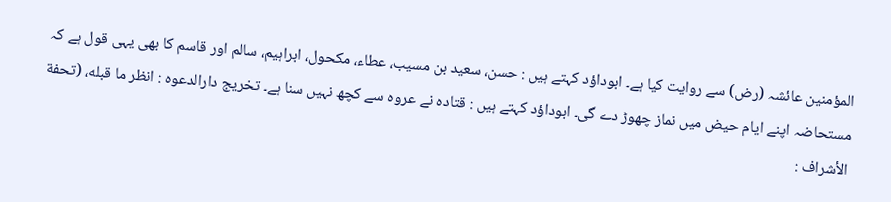المؤمنین عائشہ (رض) سے روایت کیا ہے۔ ابوداؤد کہتے ہیں : حسن، سعید بن مسیب، عطاء، مکحول، ابراہیم، سالم اور قاسم کا بھی یہی قول ہے کہ مستحاضہ اپنے ایام حیض میں نماز چھوڑ دے گی۔ ابوداؤد کہتے ہیں : قتادہ نے عروہ سے کچھ نہیں سنا ہے۔ تخریج دارالدعوہ : انظر ما قبله، (تحفة الأشراف :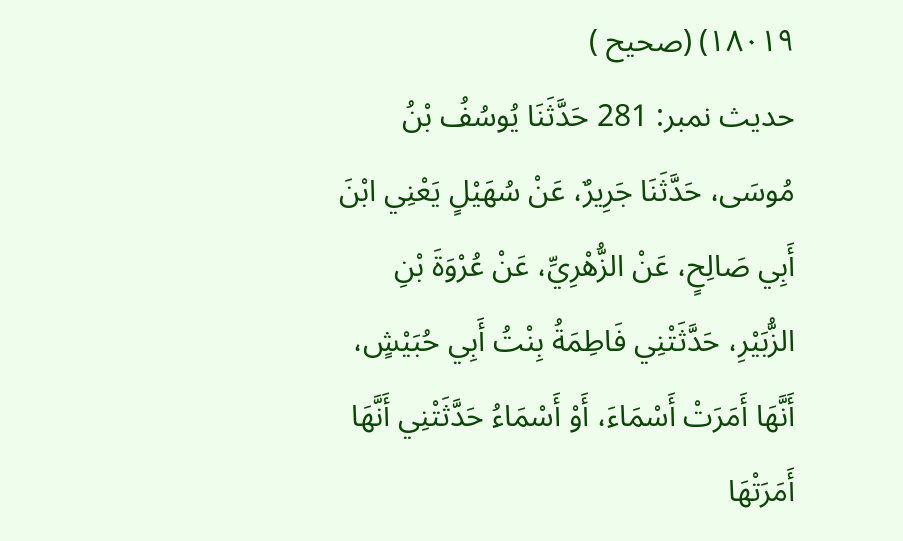١٨٠١٩) (صحیح )
حدیث نمبر: 281 حَدَّثَنَا يُوسُفُ بْنُ مُوسَى، حَدَّثَنَا جَرِيرٌ، عَنْ سُهَيْلٍ يَعْنِي ابْنَ أَبِي صَالِحٍ، عَنْ الزُّهْرِيِّ، عَنْ عُرْوَةَ بْنِ الزُّبَيْرِ، حَدَّثَتْنِي فَاطِمَةُ بِنْتُ أَبِي حُبَيْشٍ، أَنَّهَا أَمَرَتْ أَسْمَاءَ، أَوْ أَسْمَاءُ حَدَّثَتْنِي أَنَّهَا أَمَرَتْهَا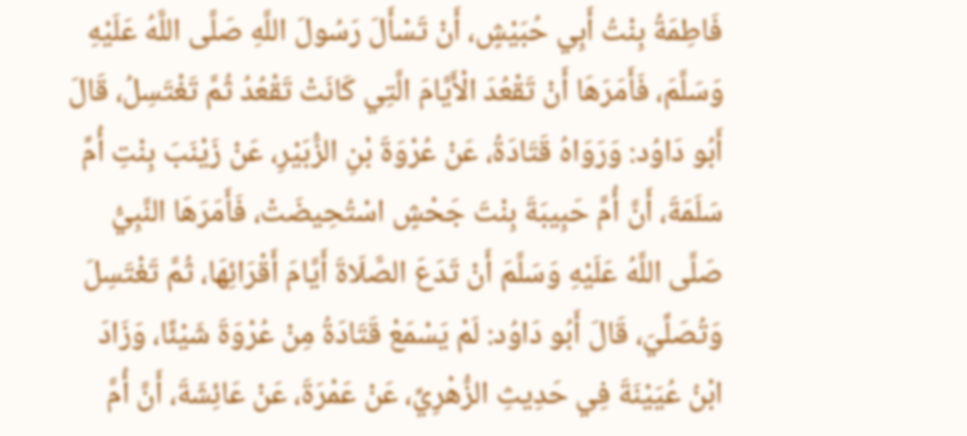فَاطِمَةُ بِنْتُ أَبِي حُبَيْشٍ، أَنْ تَسْأَلَ رَسُولَ اللَّهِ صَلَّى اللَّهُ عَلَيْهِ وَسَلَّمَ، فَأَمَرَهَا أَنْ تَقْعُدَ الْأَيَّامَ الَّتِي كَانَتْ تَقْعُدُ ثُمَّ تَغْتَسِلُ، قَالَ أَبُو دَاوُد: وَرَوَاهُ قَتَادَةُ، عَنْ عُرْوَةَ بْنِ الزُّبَيْرِ، عَنْ زَيْنَبَ بِنْتِ أُمِّ سَلَمَةَ، أَنَّ أُمَّ حَبِيبَةَ بِنْتَ جَحْشٍ اسْتُحِيضَتْ، فَأَمَرَهَا النَّبِيُّ صَلَّى اللَّهُ عَلَيْهِ وَسَلَّمَ أَنْ تَدَعَ الصَّلَاةَ أَيَّامَ أَقْرَائِهَا، ثُمَّ تَغْتَسِلَ وَتُصَلِّيَ، قَالَ أَبُو دَاوُد: لَمْ يَسْمَعْ قَتَادَةُ مِنْ عُرْوَةَ شَيْئًا، وَزَادَ ابْنُ عُيَيْنَةَ فِي حَدِيثِ الزُّهْرِيِّ، عَنْ عَمْرَةَ، عَنْ عَائِشَةَ، أَنَّ أُمَّ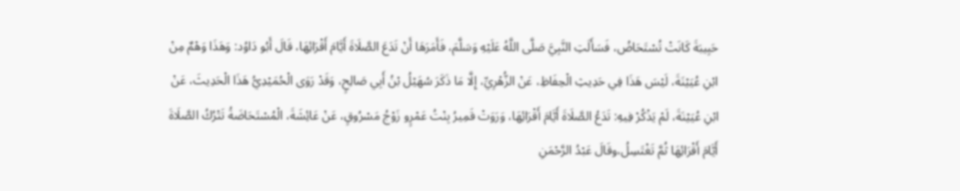حَبِيبَةَ كَانَتْ تُسْتَحَاضُ، فَسَأَلَتِ النَّبِيَّ صَلَّى اللَّهُ عَلَيْهِ وَسَلَّمَ، فَأَمَرَهَا أَنْ تَدَعَ الصَّلَاةَ أَيَّامَ أَقْرَائِهَا، قَالَ أَبُو دَاوُد: وَهَذَا وَهْمٌ مِنْ ابْنِ عُيَيْنَةَ، لَيْسَ هَذَا فِي حَدِيثِ الْحِفَاظِ، عَنْ الزُّهْرِيِّ، إِلَّا مَا ذَكَرَ سُهَيْلُ بْنُ أَبِي صَالِحٍ، وَقَدْ رَوَى الْحُمَيْدِيُّ هَذَا الْحَدِيثَ، عَنْ ابْنِ عُيَيْنَةَ، لَمْ يَذْكُرْ فِيهِ: تَدَعُ الصَّلَاةَ أَيَّامَ أَقْرَائِهَا، وَرَوَتْ قَمِيرُ بِنْتُ عَمْرٍو زَوْجُ مَسْرُوقٍ، عَنْ عَائِشَةَ، الْمُسْتَحَاضَةُ تَتْرُكُ الصَّلَاةَ أَيَّامَ أَقْرَائِهَا ثُمَّ تَغْتَسِلُ،وقَالَ عَبْدُ الرَّحْمَنِ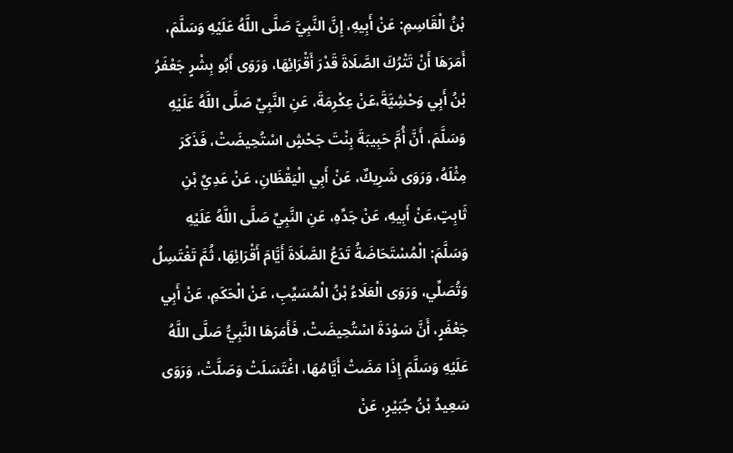بْنُ الْقَاسِمِ: عَنْ أَبِيهِ، إِنَّ النَّبِيَّ صَلَّى اللَّهُ عَلَيْهِ وَسَلَّمَ، أَمَرَهَا أَنْ تَتْرُكَ الصَّلَاةَ قَدْرَ أَقْرَائِهَا، وَرَوَى أَبُو بِشْرٍ جَعْفَرُ بْنُ أَبِي وَحْشِيَّةَ،عَنْ عِكْرِمَةَ، عَنِ النَّبِيِّ صَلَّى اللَّهُ عَلَيْهِ وَسَلَّمَ، أَنَّ أُمَّ حَبِيبَةَ بِنْتَ جَحْشٍ اسْتُحِيضَتْ، فَذَكَرَ مِثْلَهُ، وَرَوَى شَرِيكٌ، عَنْ أَبِي الْيَقْظَانِ، عَنْ عَدِيِّ بْنِ ثَابِتٍ،عَنْ أَبِيهِ، عَنْ جَدِّهِ، عَنِ النَّبِيِّ صَلَّى اللَّهُ عَلَيْهِ وَسَلَّمَ: الْمُسْتَحَاضَةُ تَدَعُ الصَّلَاةَ أَيَّامَ أَقْرَائِهَا، ثُمَّ تَغْتَسِلُ وَتُصَلِّي، وَرَوَى الْعَلَاءُ بْنُ الْمُسَيِّبِ، عَنْ الْحَكَمِ، عَنْ أَبِي جَعْفَرٍ، أَنَّ سَوْدَةَ اسْتُحِيضَتْ، فَأَمَرَهَا النَّبِيُّ صَلَّى اللَّهُ عَلَيْهِ وَسَلَّمَ إِذَا مَضَتْ أَيَّامُهَا، اغْتَسَلَتْ وَصَلَّتْ، وَرَوَى سَعِيدُ بْنُ جُبَيْرٍ، عَنْ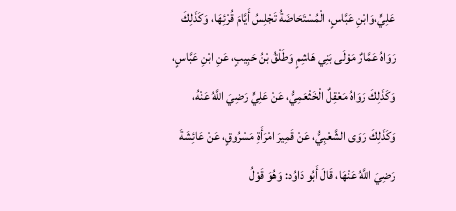عَلِيٍّ،وَابْنِ عَبَّاسٍ، الْمُسْتَحَاضَةُ تَجْلِسُ أَيَّامَ قُرْئِهَا، وَكَذَلِكَ رَوَاهُ عَمَّارٌ مَوْلَى بَنِي هَاشِمٍ وَطَلْقُ بْنُ حَبِيبٍ، عَنِ ابْنِ عَبَّاسٍ، وَكَذَلِكَ رَوَاهُ مَعْقِلٌ الْخَثْعَمِيُّ، عَنْ عَلِيٍّ رَضِيَ اللَّهُ عَنْهُ، وَكَذَلِكَ رَوَى الشَّعْبِيُّ، عَنْ قَمِيرَ امْرَأَةِ مَسْرُوقٍ، عَنْ عَائِشَةَ رَضِيَ اللَّهُ عَنْهَا، قَالَ أَبُو دَاوُد: وَهُوَ قَوْلُ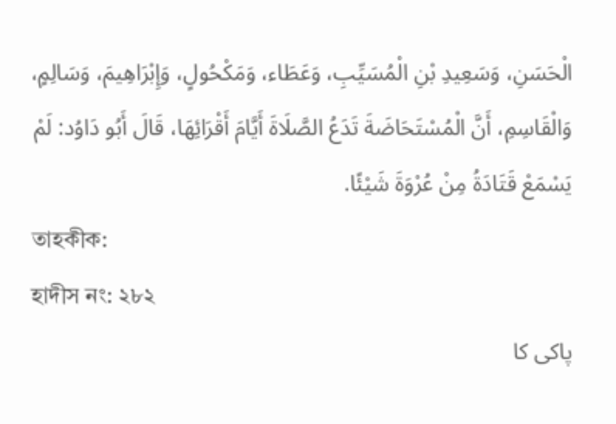الْحَسَنِ، وَسَعِيدِ بْنِ الْمُسَيِّبِ، وَعَطَاء، وَمَكْحُولٍ، وَإِبْرَاهِيمَ، وَسَالِمٍ، وَالْقَاسِمِ، أَنَّ الْمُسْتَحَاضَةَ تَدَعُ الصَّلَاةَ أَيَّامَ أَقْرَائِهَا، قَالَ أَبُو دَاوُد: لَمْ يَسْمَعْ قَتَادَةُ مِنْ عُرْوَةَ شَيْئًا.
তাহকীক:
হাদীস নং: ২৮২
پاکی کا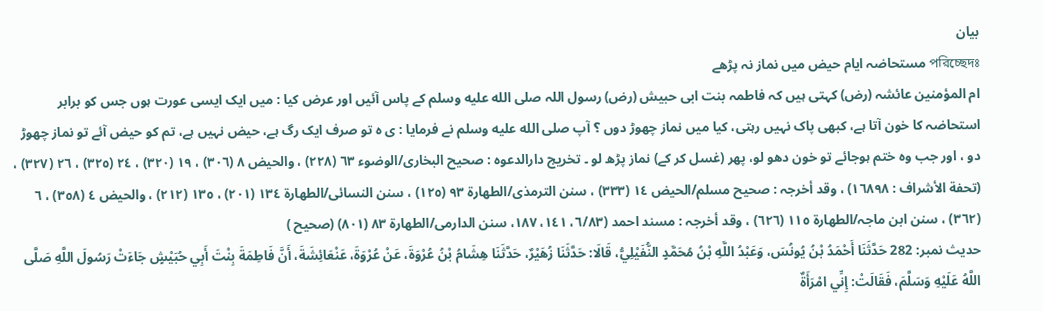بیان
পরিচ্ছেদঃ مستحاضہ ایام حیض میں نماز نہ پڑھے
ام المؤمنین عائشہ (رض) کہتی ہیں کہ فاطمہ بنت ابی حبیش (رض) رسول اللہ صلى الله عليه وسلم کے پاس آئیں اور عرض کیا : میں ایک ایسی عورت ہوں جس کو برابر استحاضہ کا خون آتا ہے، کبھی پاک نہیں رہتی، کیا میں نماز چھوڑ دوں ؟ آپ صلى الله عليه وسلم نے فرمایا : ی ہ تو صرف ایک رگ ہے، حیض نہیں ہے، تم کو حیض آئے تو نماز چھوڑ دو ، اور جب وہ ختم ہوجائے تو خون دھو لو، پھر (غسل کر کے) نماز پڑھ لو ۔ تخریج دارالدعوہ : صحیح البخاری/الوضوء ٦٣ (٢٢٨) ، والحیض ٨ (٣٠٦) ، ١٩ (٣٢٠) ، ٢٤ (٣٢٥) ، ٢٦ (٣٢٧) ، (تحفة الأشراف : ١٦٨٩٨) ، وقد أخرجہ : صحیح مسلم/الحیض ١٤ (٣٣٣) ، سنن الترمذی/الطھارة ٩٣ (١٢٥) ، سنن النسائی/الطھارة ١٣٤ (٢٠١) ، ١٣٥ (٢١٢) ، والحیض ٤ (٣٥٨) ، ٦ (٣٦٢) ، سنن ابن ماجہ/الطھارة ١١٥ (٦٢٦) ، وقد أخرجہ : مسند احمد (٦/٨٣، ١٤١، ١٨٧، سنن الدارمی/الطھارة ٨٣ (٨٠١) (صحیح )
حدیث نمبر: 282 حَدَّثَنَا أَحْمَدُ بْنُ يُونُسَ، وَعَبْدُ اللَّهِ بْنُ مُحَمَّدٍ النُّفَيْلِيُّ، قَالَا: حَدَّثَنَا زُهَيْرٌ، حَدَّثَنَا هِشَامُ بْنُ عُرْوَةَ، عَنْ عُرْوَةَ، عَنْعَائِشَةَ، أَنَّ فَاطِمَةَ بِنْتَ أَبِي حُبَيْشٍ جَاءَتْ رَسُولَ اللَّهِ صَلَّى اللَّهُ عَلَيْهِ وَسَلَّمَ، فَقَالَتْ: إِنِّي امْرَأَةٌ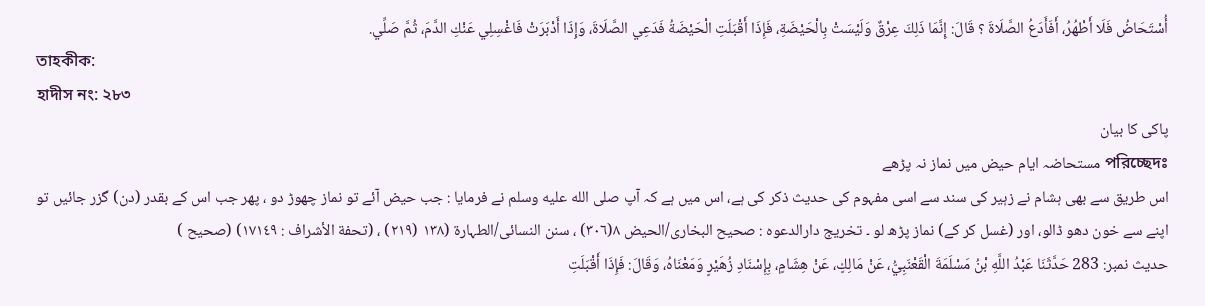أُسْتَحَاضُ فَلَا أَطْهُرُ، أَفَأَدَعُ الصَّلَاةَ ؟ قَالَ: إِنَّمَا ذَلِكَ عِرْقٌ وَلَيْسَتْ بِالْحَيْضَةِ، فَإِذَا أَقْبَلَتِ الْحَيْضَةُ فَدَعِي الصَّلَاةَ، وَإِذَا أَدْبَرَتْ فَاغْسِلِي عَنْكِ الدَّمَ، ثُمَّ صَلِّي.
তাহকীক:
হাদীস নং: ২৮৩
پاکی کا بیان
পরিচ্ছেদঃ مستحاضہ ایام حیض میں نماز نہ پڑھے
اس طریق سے بھی ہشام نے زہیر کی سند سے اسی مفہوم کی حدیث ذکر کی ہے، اس میں ہے کہ آپ صلى الله عليه وسلم نے فرمایا : جب حیض آئے تو نماز چھوڑ دو ، پھر جب اس کے بقدر (دن) گزر جائیں تو اپنے سے خون دھو ڈالو، اور (غسل کر کے) نماز پڑھ لو ۔ تخریج دارالدعوہ : صحیح البخاری/الحیض ٨(٣٠٦) ، سنن النسائی/الطہارة (١٣٨ (٢١٩) ، (تحفة الأشراف : ١٧١٤٩) (صحیح )
حدیث نمبر: 283 حَدَّثَنَا عَبْدُ اللَّهِ بْنُ مَسْلَمَةَ الْقَعْنَبِيُّ، عَنْ مَالِكٍ، عَنْ هِشَامٍ، بِإِسْنَادِ زُهَيْرٍ وَمَعْنَاهُ، وَقَالَ: فَإِذَا أَقْبَلَتِ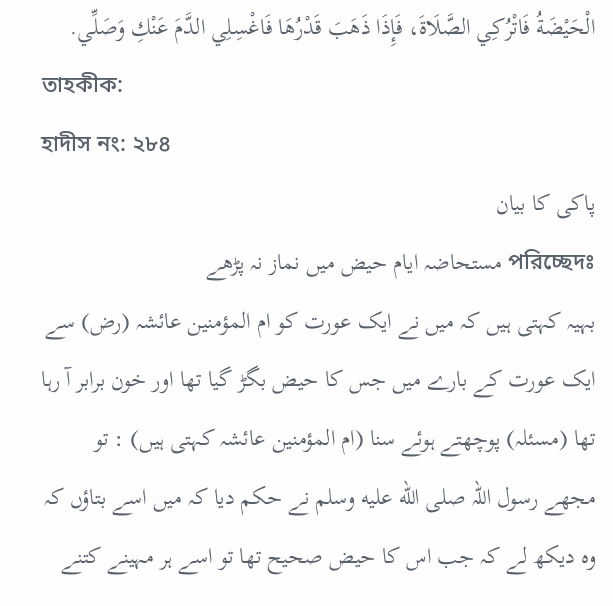الْحَيْضَةُ فَاتْرُكِي الصَّلَاةَ، فَإِذَا ذَهَبَ قَدْرُهَا فَاغْسِلِي الدَّمَ عَنْكِ وَصَلِّي.
তাহকীক:
হাদীস নং: ২৮৪
پاکی کا بیان
পরিচ্ছেদঃ مستحاضہ ایام حیض میں نماز نہ پڑھے
بہیہ کہتی ہیں کہ میں نے ایک عورت کو ام المؤمنین عائشہ (رض) سے ایک عورت کے بارے میں جس کا حیض بگڑ گیا تھا اور خون برابر آ رہا تھا (مسئلہ) پوچھتے ہوئے سنا (ام المؤمنین عائشہ کہتی ہیں) : تو مجھے رسول اللہ صلى الله عليه وسلم نے حکم دیا کہ میں اسے بتاؤں کہ وہ دیکھ لے کہ جب اس کا حیض صحیح تھا تو اسے ہر مہینے کتنے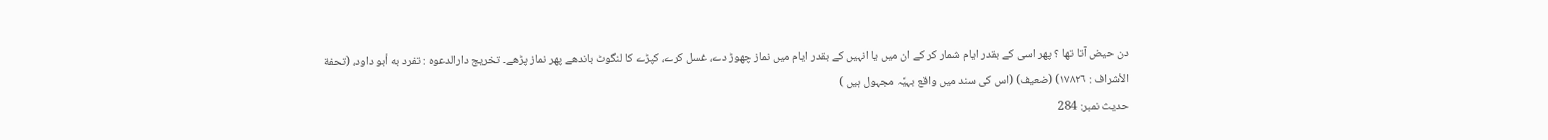دن حیض آتا تھا ؟ پھر اسی کے بقدر ایام شمار کر کے ان میں یا انہیں کے بقدر ایام میں نماز چھوڑ دے، غسل کرے، کپڑے کا لنگوٹ باندھے پھر نماز پڑھے۔ تخریج دارالدعوہ : تفرد به أبو داود، (تحفة الأشراف : ١٧٨٢٦) (ضعیف) (اس کی سند میں واقع بہیَّہ مجہول ہیں )
حدیث نمبر: 284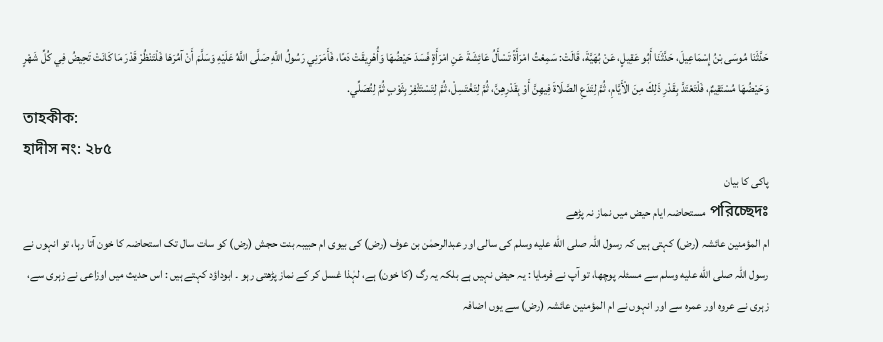حَدَّثَنَا مُوسَى بْنُ إِسْمَاعِيلَ، حَدَّثَنَا أَبُو عَقِيلٍ، عَنْ بُهَيَّةَ، قَالَتْ: سَمِعْتُ امْرَأَةً تَسْأَلُ عَائِشَةَ عَنِ امْرَأَةٍ فَسَدَ حَيْضُهَا وَأُهْرِيقَتْ دَمًا، فَأَمَرَنِي رَسُولُ اللَّهِ صَلَّى اللَّهُ عَلَيْهِ وَسَلَّمَ أَنْ آمُرَهَا فَلْتَنْظُرْ قَدْرَ مَا كَانَتْ تَحِيضُ فِي كُلِّ شَهْرٍ وَحَيْضُهَا مُسْتَقِيمٌ، فَلْتَعْتَدَّ بِقَدْرِ ذَلِكَ مِنَ الْأَيَّامِ، ثُمَّ لِتَدَعِ الصَّلَاةَ فِيهِنَّ أَوْ بِقَدْرِهِنَّ، ثُمَّ لِتَغْتَسِلْ، ثُمَّ لِتَسْتَثْفِرْ بِثَوْبٍ ثُمَّ لِتُصَلِّي.
তাহকীক:
হাদীস নং: ২৮৫
پاکی کا بیان
পরিচ্ছেদঃ مستحاضہ ایام حیض میں نماز نہ پڑھے
ام المؤمنین عائشہ (رض) کہتی ہیں کہ رسول اللہ صلى الله عليه وسلم کی سالی اور عبدالرحمٰن بن عوف (رض) کی بیوی ام حبیبہ بنت حجش (رض) کو سات سال تک استحاضہ کا خون آتا رہا، تو انہوں نے رسول اللہ صلى الله عليه وسلم سے مسئلہ پوچھا، تو آپ نے فرمایا : یہ حیض نہیں ہے بلکہ یہ رگ (کا خون) ہے، لہٰذا غسل کر کے نماز پڑھتی رہو ۔ ابوداؤد کہتے ہیں : اس حدیث میں اوزاعی نے زہری سے، زہری نے عروہ اور عمرہ سے اور انہوں نے ام المؤمنین عائشہ (رض) سے یوں اضافہ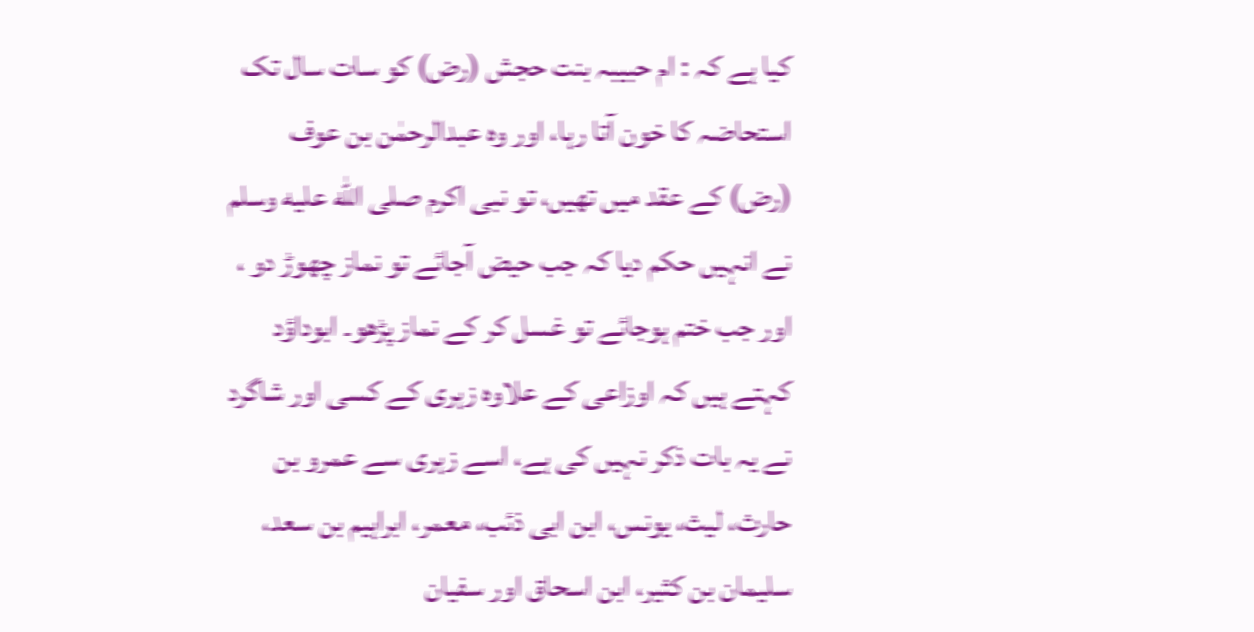کیا ہے کہ : ام حبیبہ بنت حجش (رض) کو سات سال تک استحاضہ کا خون آتا رہا، اور وہ عبدالرحمٰن بن عوف (رض) کے عقد میں تھیں، تو نبی اکرم صلى الله عليه وسلم نے انہیں حکم دیا کہ جب حیض آجائے تو نماز چھوڑ دو ، اور جب ختم ہوجائے تو غسل کر کے نماز پڑھو۔ ابوداؤد کہتے ہیں کہ اوزاعی کے علاوہ زہری کے کسی اور شاگرد نے یہ بات ذکر نہیں کی ہے، اسے زہری سے عمرو بن حارث، لیث، یونس، ابن ابی ذئب، معمر، ابراہیم بن سعد، سلیمان بن کثیر، ابن اسحاق اور سفیان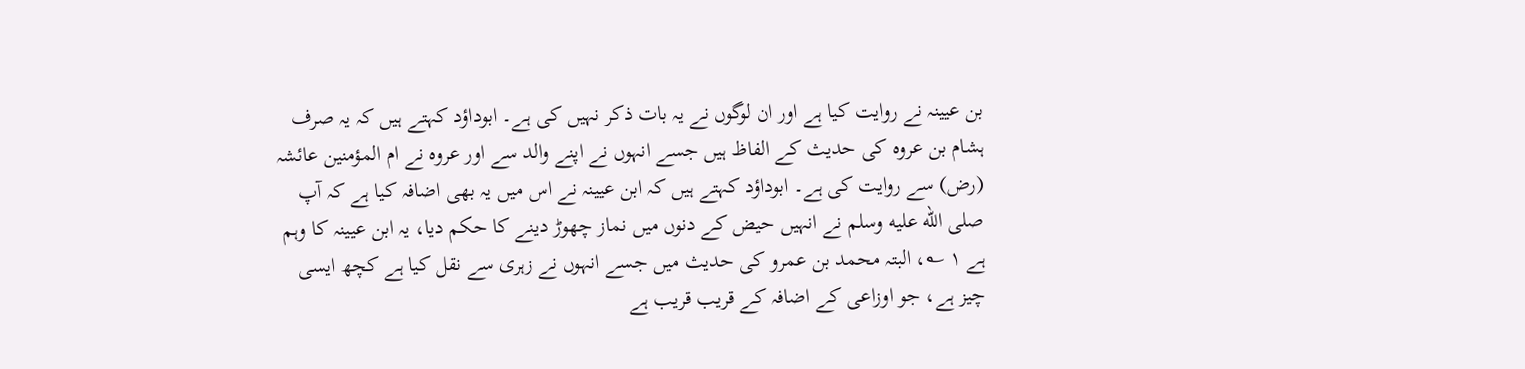بن عیینہ نے روایت کیا ہے اور ان لوگوں نے یہ بات ذکر نہیں کی ہے۔ ابوداؤد کہتے ہیں کہ یہ صرف ہشام بن عروہ کی حدیث کے الفاظ ہیں جسے انہوں نے اپنے والد سے اور عروہ نے ام المؤمنین عائشہ (رض) سے روایت کی ہے۔ ابوداؤد کہتے ہیں کہ ابن عیینہ نے اس میں یہ بھی اضافہ کیا ہے کہ آپ صلى الله عليه وسلم نے انہیں حیض کے دنوں میں نماز چھوڑ دینے کا حکم دیا، یہ ابن عیینہ کا وہم ہے ١ ؎، البتہ محمد بن عمرو کی حدیث میں جسے انہوں نے زہری سے نقل کیا ہے کچھ ایسی چیز ہے، جو اوزاعی کے اضافہ کے قریب قریب ہے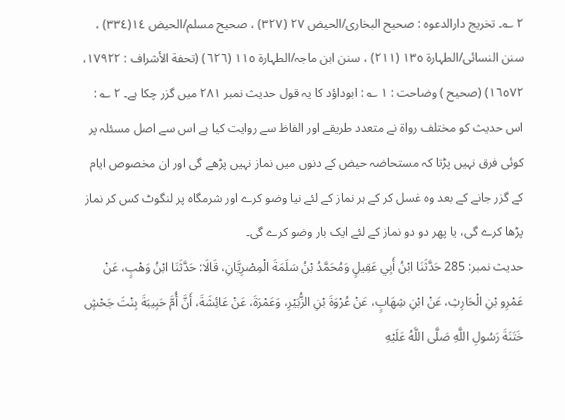٢ ؎۔ تخریج دارالدعوہ : صحیح البخاری/الحیض ٢٧ (٣٢٧) ، صحیح مسلم/الحیض ١٤(٣٣٤) ، سنن النسائی/الطہارة ١٣٥ (٢١١) ، سنن ابن ماجہ/الطہارة ١١٥ (٦٢٦) (تحفة الأشراف : ١٧٩٢٢، ١٦٥٧٢) (صحیح ) وضاحت : ١ ؎ : ابوداؤد کا یہ قول حدیث نمبر ٢٨١ میں گزر چکا ہے۔ ٢ ؎ : اس حدیث کو مختلف رواۃ نے متعدد طریقے اور الفاظ سے روایت کیا ہے اس سے اصل مسئلہ پر کوئی فرق نہیں پڑتا کہ مستحاضہ حیض کے دنوں میں نماز نہیں پڑھے گی اور ان مخصوص ایام کے گزر جانے کے بعد وہ غسل کر کے ہر نماز کے لئے نیا وضو کرے اور شرمگاہ پر لنگوٹ کس کر نماز پڑھا کرے گی، یا پھر دو دو نماز کے لئے ایک بار وضو کرے گی۔
حدیث نمبر: 285 حَدَّثَنَا ابْنُ أَبِي عَقِيلٍ وَمُحَمَّدُ بْنُ سَلَمَةَ الْمِصْرِيَّانِ، قَالَا: حَدَّثَنَا ابْنُ وَهْبٍ، عَنْ عَمْرِو بْنِ الْحَارِثِ، عَنْ ابْنِ شِهَابٍ، عَنْ عُرْوَةَ بْنِ الزُّبَيْرِ، وَعَمْرَةَ، عَنْ عَائِشَةَ، أَنَّ أُمَّ حَبِيبَةَ بِنْتَ جَحْشٍ خَتَنَةَ رَسُولِ اللَّهِ صَلَّى اللَّهُ عَلَيْهِ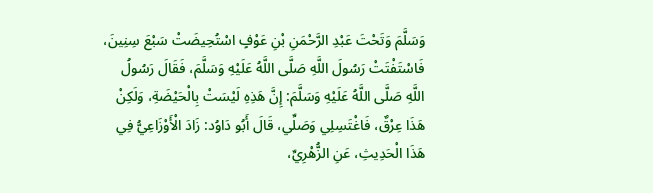وَسَلَّمَ وَتَحْتَ عَبْدِ الرَّحْمَنِ بْنِ عَوْفٍ اسْتُحِيضَتْ سَبْعَ سِنِينَ، فَاسْتَفْتَتْ رَسُولَ اللَّهِ صَلَّى اللَّهُ عَلَيْهِ وَسَلَّمَ، فَقَالَ رَسُولُ اللَّهِ صَلَّى اللَّهُ عَلَيْهِ وَسَلَّمَ: إِنَّ هَذِهِ لَيْسَتْ بِالْحَيْضَةِ، وَلَكِنْ هَذَا عِرْقٌ، فَاغْتَسِلِي وَصَلِّي، قَالَ أَبُو دَاوُد: زَادَ الْأَوْزَاعِيُّ فِي هَذَا الْحَدِيثِ، عَنِ الزُّهْرِيِّ،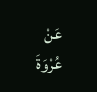عَنْ عُرْوَةَ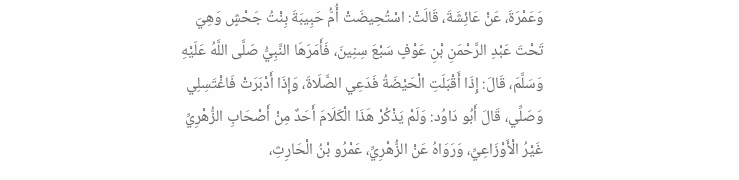وَعَمْرَةَ، عَنْ عَائِشَةَ، قَالَتْ: اسْتُحِيضَتْ أُمُّ حَبِيبَةَ بِنْتُ جَحْشٍ وَهِيَ تَحْتَ عَبْدِ الرَّحْمَنِ بْنِ عَوْفٍ سَبْعَ سِنِينَ، فَأَمَرَهَا النَّبِيُّ صَلَّى اللَّهُ عَلَيْهِ وَسَلَّمَ، قَالَ: إِذَا أَقْبَلَتِ الْحَيْضَةُ فَدَعِي الصَّلَاةَ، وَإِذَا أَدْبَرَتْ فَاغْتَسِلِي وَصَلِّي، قَالَ أَبُو دَاوُد: وَلَمْ يَذْكُرْ هَذَا الْكَلَامَ أَحَدٌ مِنْ أَصْحَابِ الزُّهْرِيِّ غَيْرُ الْأَوْزَاعِيِّ، وَرَوَاهُ عَنْ الزُّهْرِيِّ، عَمْرُو بْنُ الْحَارِثِ،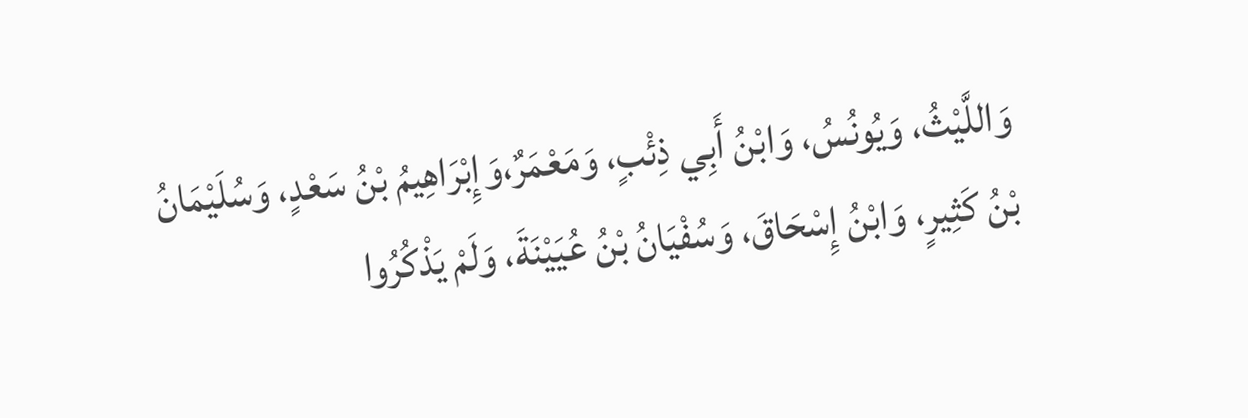وَاللَّيْثُ، وَيُونُسُ، وَابْنُ أَبِي ذِئْبٍ، وَمَعْمَرٌ،وَإِبْرَاهِيمُ بْنُ سَعْدٍ، وَسُلَيْمَانُ بْنُ كَثِيرٍ، وَابْنُ إِسْحَاقَ، وَسُفْيَانُ بْنُ عُيَيْنَةَ، وَلَمْ يَذْكُرُوا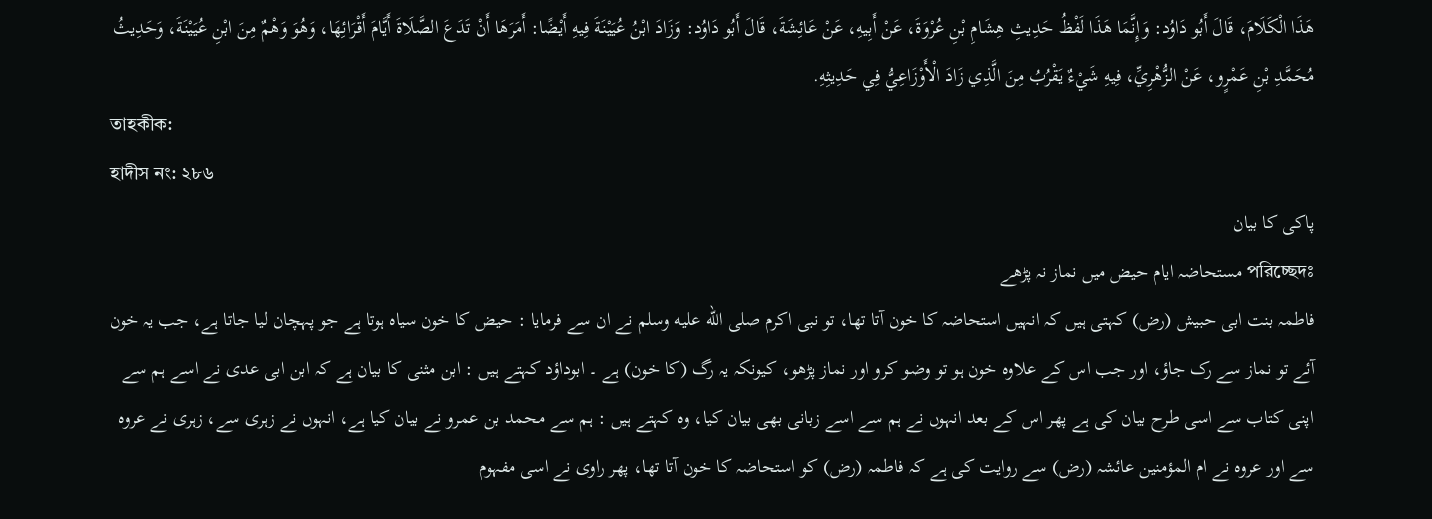هَذَا الْكَلَامَ، قَالَ أَبُو دَاوُد: وَإِنَّمَا هَذَا لَفْظُ حَدِيثِ هِشَامِ بْنِ عُرْوَةَ، عَنْ أَبِيهِ، عَنْ عَائِشَةَ، قَالَ أَبُو دَاوُد: وَزَادَ ابْنُ عُيَيْنَةَ فِيهِ أَيْضًا: أَمَرَهَا أَنْ تَدَعَ الصَّلَاةَ أَيَّامَ أَقْرَائِهَا، وَهُوَ وَهْمٌ مِنَ ابْنِ عُيَيْنَةَ، وَحَدِيثُ مُحَمَّدِ بْنِ عَمْرٍو، عَنْ الزُّهْرِيِّ، فِيهِ شَيْءٌ يَقْرُبُ مِنَ الَّذِي زَادَ الْأَوْزَاعِيُّ فِي حَدِيثِهِ.
তাহকীক:
হাদীস নং: ২৮৬
پاکی کا بیان
পরিচ্ছেদঃ مستحاضہ ایام حیض میں نماز نہ پڑھے
فاطمہ بنت ابی حبیش (رض) کہتی ہیں کہ انہیں استحاضہ کا خون آتا تھا، تو نبی اکرم صلى الله عليه وسلم نے ان سے فرمایا : حیض کا خون سیاہ ہوتا ہے جو پہچان لیا جاتا ہے، جب یہ خون آئے تو نماز سے رک جاؤ، اور جب اس کے علاوہ خون ہو تو وضو کرو اور نماز پڑھو، کیونکہ یہ رگ (کا خون) ہے ۔ ابوداؤد کہتے ہیں : ابن مثنی کا بیان ہے کہ ابن ابی عدی نے اسے ہم سے اپنی کتاب سے اسی طرح بیان کی ہے پھر اس کے بعد انہوں نے ہم سے اسے زبانی بھی بیان کیا، وہ کہتے ہیں : ہم سے محمد بن عمرو نے بیان کیا ہے، انہوں نے زہری سے، زہری نے عروہ سے اور عروہ نے ام المؤمنین عائشہ (رض) سے روایت کی ہے کہ فاطمہ (رض) کو استحاضہ کا خون آتا تھا، پھر راوی نے اسی مفہوم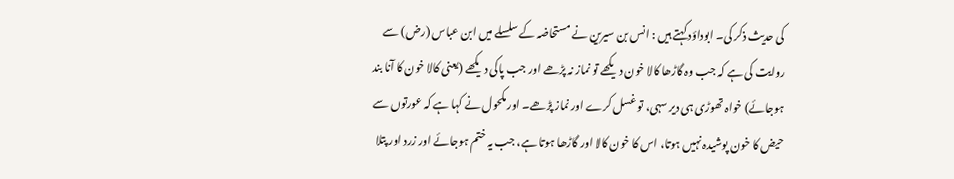کی حدیث ذکر کی۔ ابوداؤد کہتے ہیں : انس بن سیرین نے مستحاضہ کے سلسلے میں ابن عباس (رض) سے روایت کی ہے کہ جب وہ گاڑھا کالا خون دیکھے تو نماز نہ پڑھے اور جب پاکی دیکھے (یعنی کالا خون کا آنا بند ہوجائے) خواہ تھوڑی ہی دیر سہی، تو غسل کرے اور نماز پڑھے۔ اور مکحول نے کہا ہے کہ عورتوں سے حیض کا خون پوشیدہ نہیں ہوتا، اس کا خون کالا اور گاڑھا ہوتا ہے، جب یہ ختم ہوجائے اور زرد اور پتلا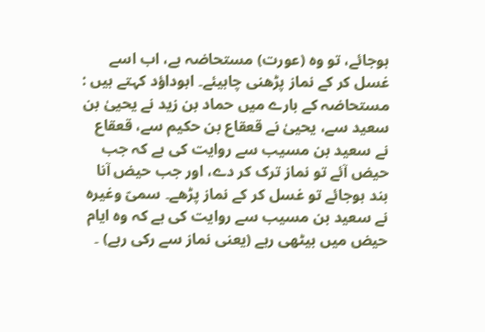ہوجائے، تو وہ (عورت) مستحاضہ ہے، اب اسے غسل کر کے نماز پڑھنی چاہیئے۔ ابوداؤد کہتے ہیں : مستحاضہ کے بارے میں حماد بن زید نے یحییٰ بن سعید سے، یحییٰ نے قعقاع بن حکیم سے، قعقاع نے سعید بن مسیب سے روایت کی ہے کہ جب حیض آئے تو نماز ترک کر دے، اور جب حیض آنا بند ہوجائے تو غسل کر کے نماز پڑھے۔ سمیّ وغیرہ نے سعید بن مسیب سے روایت کی ہے کہ وہ ایام حیض میں بیٹھی رہے (یعنی نماز سے رکی رہے) ۔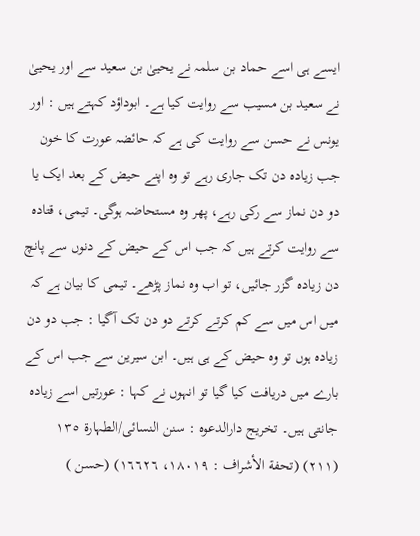ایسے ہی اسے حماد بن سلمہ نے یحییٰ بن سعید سے اور یحییٰ نے سعید بن مسیب سے روایت کیا ہے۔ ابوداؤد کہتے ہیں : اور یونس نے حسن سے روایت کی ہے کہ حائضہ عورت کا خون جب زیادہ دن تک جاری رہے تو وہ اپنے حیض کے بعد ایک یا دو دن نماز سے رکی رہے، پھر وہ مستحاضہ ہوگی۔ تیمی، قتادہ سے روایت کرتے ہیں کہ جب اس کے حیض کے دنوں سے پانچ دن زیادہ گزر جائیں، تو اب وہ نماز پڑھے۔ تیمی کا بیان ہے کہ میں اس میں سے کم کرتے کرتے دو دن تک آگیا : جب دو دن زیادہ ہوں تو وہ حیض کے ہی ہیں۔ ابن سیرین سے جب اس کے بارے میں دریافت کیا گیا تو انہوں نے کہا : عورتیں اسے زیادہ جانتی ہیں۔ تخریج دارالدعوہ : سنن النسائی/الطہارة ١٣٥ (٢١١) (تحفة الأشراف : ١٨٠١٩، ١٦٦٢٦) (حسن )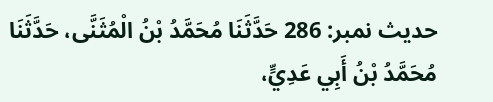حدیث نمبر: 286 حَدَّثَنَا مُحَمَّدُ بْنُ الْمُثَنَّى، حَدَّثَنَا مُحَمَّدُ بْنُ أَبِي عَدِيٍّ،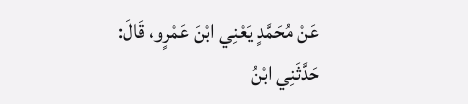عَنْ مُحَمَّدٍ يَعْنِي ابْنَ عَمْرٍو، قَالَ: حَدَّثَنِي ابْنُ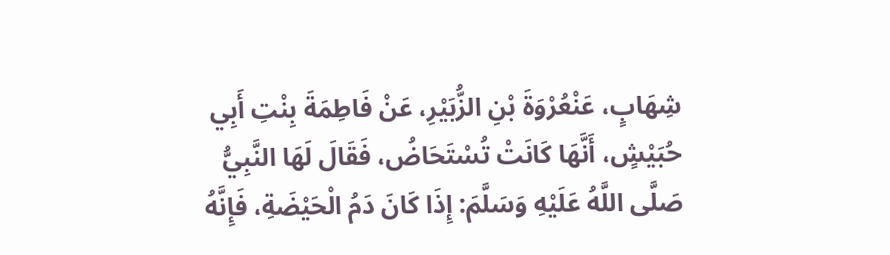شِهَابٍ، عَنْعُرْوَةَ بْنِ الزُّبَيْرِ، عَنْ فَاطِمَةَ بِنْتِ أَبِي حُبَيْشٍ، أَنَّهَا كَانَتْ تُسْتَحَاضُ، فَقَالَ لَهَا النَّبِيُّ صَلَّى اللَّهُ عَلَيْهِ وَسَلَّمَ: إِذَا كَانَ دَمُ الْحَيْضَةِ، فَإِنَّهُ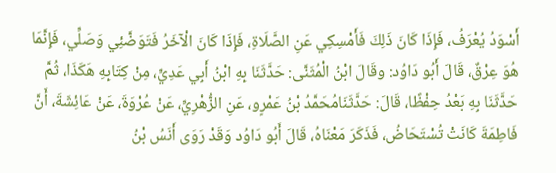أَسْوَدُ يُعْرَفُ، فَإِذَا كَانَ ذَلِكَ فَأَمْسِكِي عَنِ الصَّلَاةِ، فَإِذَا كَانَ الْآخَرُ فَتَوَضَّئِي وَصَلِّي، فَإِنَّمَا هُوَ عِرْقٌ، قَالَ أَبُو دَاوُد: وقَالَ ابْنُ الْمُثَنَّى: حَدَّثَنَا بِهِ ابْنُ أَبِي عَدِيٍّ، مِنْ كِتَابِهِ هَكَذَا، ثُمَّ حَدَّثَنَا بِهِ بَعْدُ حِفْظًا، قَالَ: حَدَّثَنَامُحَمَّدُ بْنُ عَمْرٍو، عَنِ الزُّهْرِيِّ، عَنْ عُرْوَةَ، عَنْ عَائِشَةَ، أَنَّ فَاطِمَةَ كَانَتْ تُسْتَحَاضُ، فَذَكَرَ مَعْنَاهُ، قَالَ أَبُو دَاوُد وَقَدْ رَوَى أَنَسُ بْنُ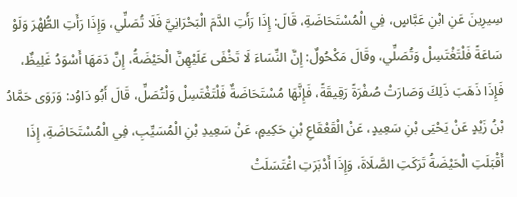سِيرِينَ عَنِ ابْنِ عَبَّاسٍ، فِي الْمُسْتَحَاضَةِ، قَالَ: إِذَا رَأَتِ الدَّمَ الْبَحْرَانِيَّ فَلَا تُصَلِّي، وَإِذَا رَأَتِ الطُّهْرَ وَلَوْ سَاعَةً فَلْتَغْتَسِلْ وَتُصَلِّي، وقَالَ مَكْحُولٌ: إِنَّ النِّسَاءَ لَا تَخْفَى عَلَيْهِنَّ الْحَيْضَةُ، إِنَّ دَمَهَا أَسْوَدُ غَلِيظٌ، فَإِذَا ذَهَبَ ذَلِكَ وَصَارَتْ صُفْرَةً رَقِيقَةً، فَإِنَّهَا مُسْتَحَاضَةٌ فَلْتَغْتَسِلْ وَلْتُصَلِّ، قَالَ أَبُو دَاوُد: وَرَوَى حَمَّادُ بْنُ زَيْدٍ عَنْ يَحْيَى بْنِ سَعِيدٍ، عَنْ الْقَعْقَاعِ بْنِ حَكِيمٍ، عَنْ سَعِيدِ بْنِ الْمُسَيِّبِ، فِي الْمُسْتَحَاضَةِ، إِذَا أَقْبَلَتِ الْحَيْضَةُ تَرَكَتِ الصَّلَاةَ، وَإِذَا أَدْبَرَتِ اغْتَسَلَتْ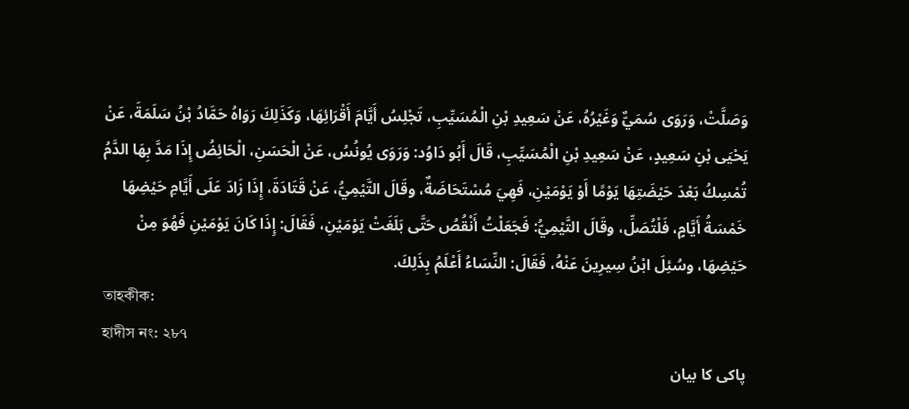وَصَلَّتْ، وَرَوَى سُمَيٌّ وَغَيْرُهُ، عَنْ سَعِيدِ بْنِ الْمُسَيِّبِ، تَجْلِسُ أَيَّامَ أَقْرَائِهَا، وَكَذَلِكَ رَوَاهُ حَمَّادُ بْنُ سَلَمَةَ، عَنْ يَحْيَى بْنِ سَعِيدٍ، عَنْ سَعِيدِ بْنِ الْمُسَيِّبِ، قَالَ أَبُو دَاوُد: وَرَوَى يُونُسُ، عَنْ الْحَسَنِ، الْحَائِضُ إِذَا مَدَّ بِهَا الدَّمُ تُمْسِكُ بَعْدَ حَيْضَتِهَا يَوْمًا أَوْ يَوْمَيْنِ، فَهِيَ مُسْتَحَاضَةٌ، وقَالَ التَّيْمِيُّ، عَنْ قَتَادَةَ، إِذَا زَادَ عَلَى أَيَّامِ حَيْضِهَا خَمْسَةُ أَيَّامٍ، فَلْتُصَلِّ، وقَالَ التَّيْمِيُّ: فَجَعَلْتُ أَنْقُصُ حَتَّى بَلَغَتْ يَوْمَيْنِ، فَقَالَ: إِذَا كَانَ يَوْمَيْنِ فَهُوَ مِنْ حَيْضِهَا، وسُئِلَ ابْنُ سِيرِينَ عَنْهُ، فَقَالَ: النِّسَاءُ أَعْلَمُ بِذَلِكَ.
তাহকীক:
হাদীস নং: ২৮৭
پاکی کا بیان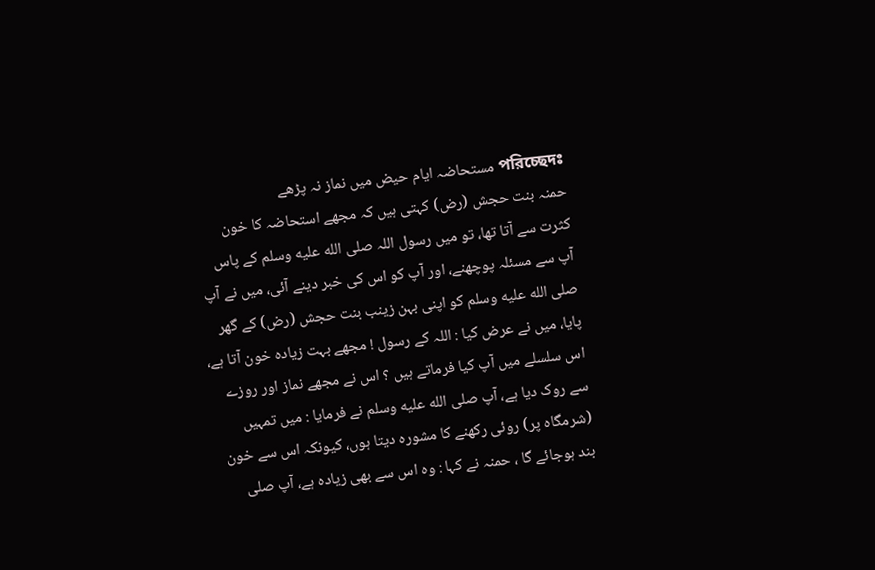পরিচ্ছেদঃ مستحاضہ ایام حیض میں نماز نہ پڑھے
حمنہ بنت حجش (رض) کہتی ہیں کہ مجھے استحاضہ کا خون کثرت سے آتا تھا، تو میں رسول اللہ صلى الله عليه وسلم کے پاس آپ سے مسئلہ پوچھنے، اور آپ کو اس کی خبر دینے آئی، میں نے آپ صلى الله عليه وسلم کو اپنی بہن زینب بنت حجش (رض) کے گھر پایا، میں نے عرض کیا : اللہ کے رسول ! مجھے بہت زیادہ خون آتا ہے، اس سلسلے میں آپ کیا فرماتے ہیں ؟ اس نے مجھے نماز اور روزے سے روک دیا ہے، آپ صلى الله عليه وسلم نے فرمایا : میں تمہیں (شرمگاہ پر) روئی رکھنے کا مشورہ دیتا ہوں، کیونکہ اس سے خون بند ہوجائے گا ، حمنہ نے کہا : وہ اس سے بھی زیادہ ہے، آپ صلى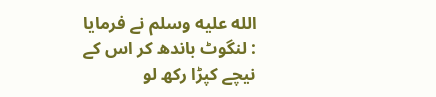الله عليه وسلم نے فرمایا : لنگوٹ باندھ کر اس کے نیچے کپڑا رکھ لو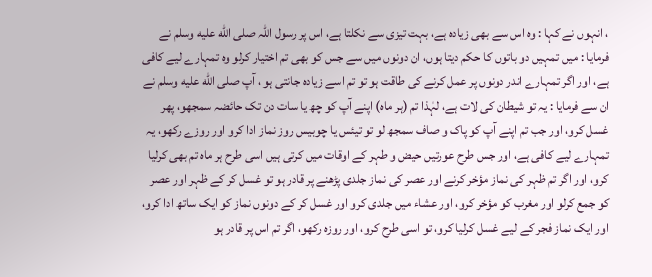، انہوں نے کہا : وہ اس سے بھی زیادہ ہے، بہت تیزی سے نکلتا ہے، اس پر رسول اللہ صلى الله عليه وسلم نے فرمایا : میں تمہیں دو باتوں کا حکم دیتا ہوں، ان دونوں میں سے جس کو بھی تم اختیار کرلو وہ تمہارے لیے کافی ہے، اور اگر تمہارے اندر دونوں پر عمل کرنے کی طاقت ہو تو تم اسے زیادہ جانتی ہو ، آپ صلى الله عليه وسلم نے ان سے فرمایا : یہ تو شیطان کی لات ہے، لہٰذا تم (ہر ماہ) اپنے آپ کو چھ یا سات دن تک حائضہ سمجھو، پھر غسل کرو، اور جب تم اپنے آپ کو پاک و صاف سمجھ لو تو تیئس یا چوبیس روز نماز ادا کرو اور روزے رکھو، یہ تمہارے لیے کافی ہے، اور جس طرح عورتیں حیض و طہر کے اوقات میں کرتی ہیں اسی طرح ہر ماہ تم بھی کرلیا کرو، اور اگر تم ظہر کی نماز مؤخر کرنے اور عصر کی نماز جلدی پڑھنے پر قادر ہو تو غسل کر کے ظہر اور عصر کو جمع کرلو اور مغرب کو مؤخر کرو، اور عشاء میں جلدی کرو اور غسل کر کے دونوں نماز کو ایک ساتھ ادا کرو، اور ایک نماز فجر کے لیے غسل کرلیا کرو، تو اسی طرح کرو، اور روزہ رکھو، اگر تم اس پر قادر ہو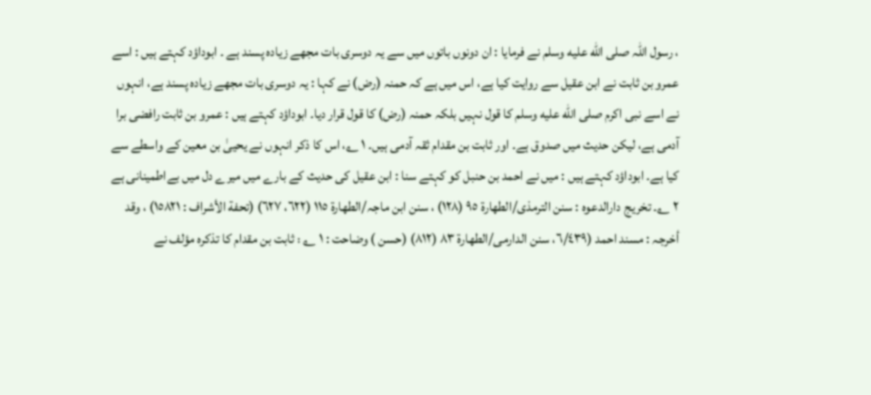، رسول اللہ صلى الله عليه وسلم نے فرمایا : ان دونوں باتوں میں سے یہ دوسری بات مجھے زیادہ پسند ہے ۔ ابوداؤد کہتے ہیں : اسے عمرو بن ثابت نے ابن عقیل سے روایت کیا ہے، اس میں ہے کہ حمنہ (رض) نے کہا : یہ دوسری بات مجھے زیادہ پسند ہے، انہوں نے اسے نبی اکرم صلى الله عليه وسلم کا قول نہیں بلکہ حمنہ (رض) کا قول قرار دیا۔ ابوداؤد کہتے ہیں : عمرو بن ثابت رافضی برا آدمی ہے، لیکن حدیث میں صدوق ہے۔ اور ثابت بن مقدام ثقہ آدمی ہیں۔ ١ ؎، اس کا ذکر انہوں نے یحییٰ بن معین کے واسطے سے کیا ہے۔ ابوداؤد کہتے ہیں : میں نے احمد بن حنبل کو کہتے سنا : ابن عقیل کی حدیث کے بارے میں میرے دل میں بےاطمینانی ہے ٢ ؎۔ تخریج دارالدعوہ : سنن الترمذی/الطھارة ٩٥ (١٢٨) ، سنن ابن ماجہ/الطھارة ١١٥ (٦٢٢، ٦٢٧) (تحفة الأشراف : ١٥٨٢١) ، وقد أخرجہ : مسند احمد (٦/٤٣٩، سنن الدارمی/الطھارة ٨٣ (٨١٢) (حسن ) وضاحت : ١ ؎ : ثابت بن مقدام کا تذکرہ مؤلف نے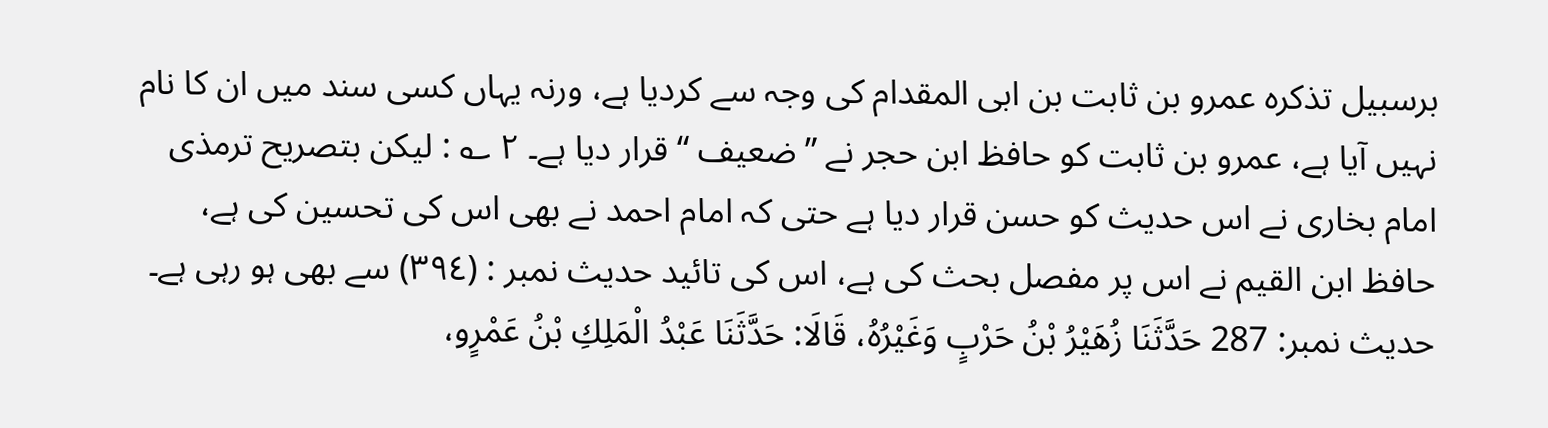برسبیل تذکرہ عمرو بن ثابت بن ابی المقدام کی وجہ سے کردیا ہے، ورنہ یہاں کسی سند میں ان کا نام نہیں آیا ہے، عمرو بن ثابت کو حافظ ابن حجر نے ” ضعیف “ قرار دیا ہے۔ ٢ ؎ : لیکن بتصریح ترمذی امام بخاری نے اس حدیث کو حسن قرار دیا ہے حتی کہ امام احمد نے بھی اس کی تحسین کی ہے، حافظ ابن القیم نے اس پر مفصل بحث کی ہے، اس کی تائید حدیث نمبر : (٣٩٤) سے بھی ہو رہی ہے۔
حدیث نمبر: 287 حَدَّثَنَا زُهَيْرُ بْنُ حَرْبٍ وَغَيْرُهُ، قَالَا: حَدَّثَنَا عَبْدُ الْمَلِكِ بْنُ عَمْرٍو،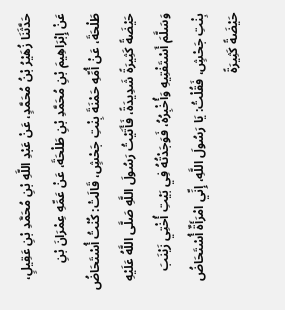حَدَّثَنَا زُهَيْرُ بْنُ مُحَمَّدٍ، عَنْ عَبْدِ اللَّهِ بْنِ مُحَمَّدِ بْنِ عَقِيلٍ، عَنْ إِبْرَاهِيمَ بْنِ مُحَمَّدِ بْنِ طَلْحَةَ، عَنْ عَمِّهِ عِمْرَانَ بْنِ طَلْحَةَ، عَنْ أُمِّهِ حَمْنَةَ بِنْتِ جَحْشٍ، قَالَتْ: كُنْتُ أُسْتَحَاضُ حَيْضَةً كَثِيرَةً شَدِيدَةً، فَأَتَيْتُ رَسُولَ اللَّهِ صَلَّى اللَّهُ عَلَيْهِ وَسَلَّمَ أَسْتَفْتِيهِ وَأُخْبِرُهُ، فَوَجَدْتُهُ فِي بَيْتِ أُخْتِي زَيْنَبَ بِنْتِ جَحْشٍ، فَقُلْتُ: يَا رَسُولَ اللَّهِ، إِنِّي امْرَأَةٌ أُسْتَحَاضُ حَيْضَةً كَثِيرَةً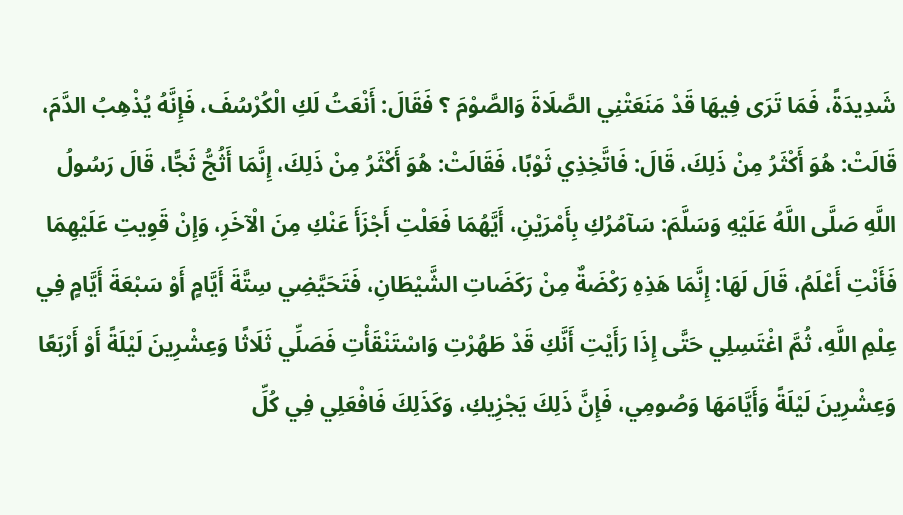شَدِيدَةً، فَمَا تَرَى فِيهَا قَدْ مَنَعَتْنِي الصَّلَاةَ وَالصَّوْمَ ؟ فَقَالَ: أَنْعَتُ لَكِ الْكُرْسُفَ، فَإِنَّهُ يُذْهِبُ الدَّمَ، قَالَتْ: هُوَ أَكْثَرُ مِنْ ذَلِكَ، قَالَ: فَاتَّخِذِي ثَوْبًا، فَقَالَتْ: هُوَ أَكْثَرُ مِنْ ذَلِكَ، إِنَّمَا أَثُجُّ ثَجًّا، قَالَ رَسُولُ اللَّهِ صَلَّى اللَّهُ عَلَيْهِ وَسَلَّمَ: سَآمُرُكِ بِأَمْرَيْنِ، أَيَّهُمَا فَعَلْتِ أَجْزَأَ عَنْكِ مِنَ الْآخَرِ، وَإِنْ قَوِيتِ عَلَيْهِمَا فَأَنْتِ أَعْلَمُ، قَالَ لَهَا: إِنَّمَا هَذِهِ رَكْضَةٌ مِنْ رَكَضَاتِ الشَّيْطَانِ، فَتَحَيَّضِي سِتَّةَ أَيَّامٍ أَوْ سَبْعَةَ أَيَّامٍ فِي عِلْمِ اللَّهِ، ثُمَّ اغْتَسِلِي حَتَّى إِذَا رَأَيْتِ أَنَّكِ قَدْ طَهُرْتِ وَاسْتَنْقَأْتِ فَصَلِّي ثَلَاثًا وَعِشْرِينَ لَيْلَةً أَوْ أَرْبَعًا وَعِشْرِينَ لَيْلَةً وَأَيَّامَهَا وَصُومِي، فَإِنَّ ذَلِكَ يَجْزِيكِ، وَكَذَلِكَ فَافْعَلِي فِي كُلِّ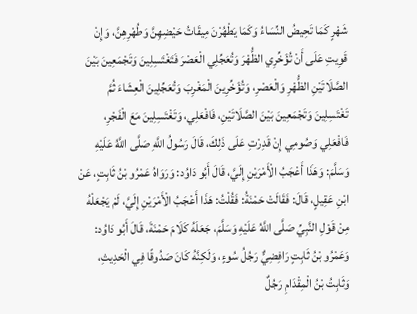شَهْرٍ كَمَا تَحِيضُ النِّسَاءُ وَكَمَا يَطْهُرْنَ مِيقَاتُ حَيْضِهِنَّ وَطُهْرِهِنَّ، وَإِنْ قَوِيتِ عَلَى أَنْ تُؤَخِّرِي الظُّهْرَ وَتُعَجِّلِي الْعَصْرَ فَتَغْتَسِلِينَ وَتَجْمَعِينَ بَيْنَ الصَّلَاتَيْنِ الظُّهْرِ وَالْعَصْرِ، وَتُؤَخِّرِينَ الْمَغْرِبَ وَتُعَجِّلِينَ الْعِشَاءَ ثُمَّ تَغْتَسِلِينَ وَتَجْمَعِينَ بَيْنَ الصَّلَاتَيْنِ، فَافْعَلِي، وَتَغْتَسِلِينَ مَعَ الْفَجْرِ، فَافْعَلِي وَصُومِي إِنْ قَدِرْتِ عَلَى ذَلِكَ، قَالَ رَسُولُ اللَّهِ صَلَّى اللَّهُ عَلَيْهِ وَسَلَّمَ: وَهَذَا أَعْجَبُ الْأَمْرَيْنِ إِلَيَّ، قَالَ أَبُو دَاوُد: وَرَوَاهُ عَمْرُو بْنُ ثَابِتٍ، عَنْ ابْنِ عَقِيلٍ، قَالَ: فَقَالَتْ حَمْنَةُ: فَقُلْتُ: هَذَا أَعْجَبُ الْأَمْرَيْنِ إِلَيَّ، لَمْ يَجْعَلْهُ مِنْ قَوْلِ النَّبِيِّ صَلَّى اللَّهُ عَلَيْهِ وَسَلَّمَ، جَعَلَهُ كَلَامَ حَمْنَةَ، قَالَ أَبُو دَاوُد: وَعَمْرُو بْنُ ثَابِتٍ رَافِضِيٌّ رَجُلُ سُوءٍ، وَلَكِنَّهُ كَانَ صَدُوقًا فِي الْحَدِيثِ، وَثَابِتُ بْنُ الْمِقْدَامِ رَجُلٌ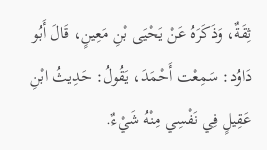ثِقَةٌ، وَذَكَرَهُ عَنْ يَحْيَى بْنِ مَعِينٍ، قَالَ أَبُو دَاوُد: سَمِعْت أَحْمَدَ، يَقُولُ: حَدِيثُ ابْنِ عَقِيلٍ فِي نَفْسِي مِنْهُ شَيْءٌ.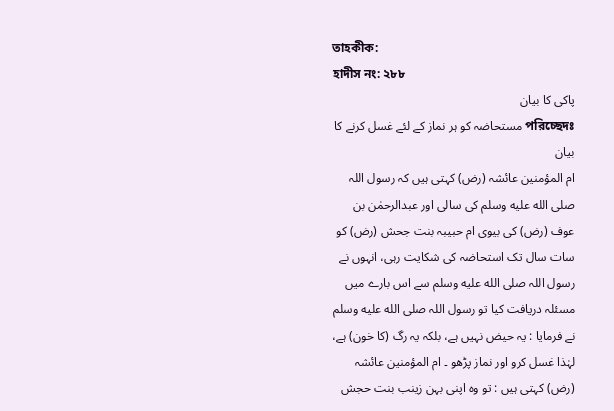তাহকীক:
হাদীস নং: ২৮৮
پاکی کا بیان
পরিচ্ছেদঃ مستحاضہ کو ہر نماز کے لئے غسل کرنے کا بیان
ام المؤمنین عائشہ (رض) کہتی ہیں کہ رسول اللہ صلى الله عليه وسلم کی سالی اور عبدالرحمٰن بن عوف (رض) کی بیوی ام حبیبہ بنت جحش (رض) کو سات سال تک استحاضہ کی شکایت رہی، انہوں نے رسول اللہ صلى الله عليه وسلم سے اس بارے میں مسئلہ دریافت کیا تو رسول اللہ صلى الله عليه وسلم نے فرمایا : یہ حیض نہیں ہے، بلکہ یہ رگ (کا خون) ہے، لہٰذا غسل کرو اور نماز پڑھو ۔ ام المؤمنین عائشہ (رض) کہتی ہیں : تو وہ اپنی بہن زینب بنت حجش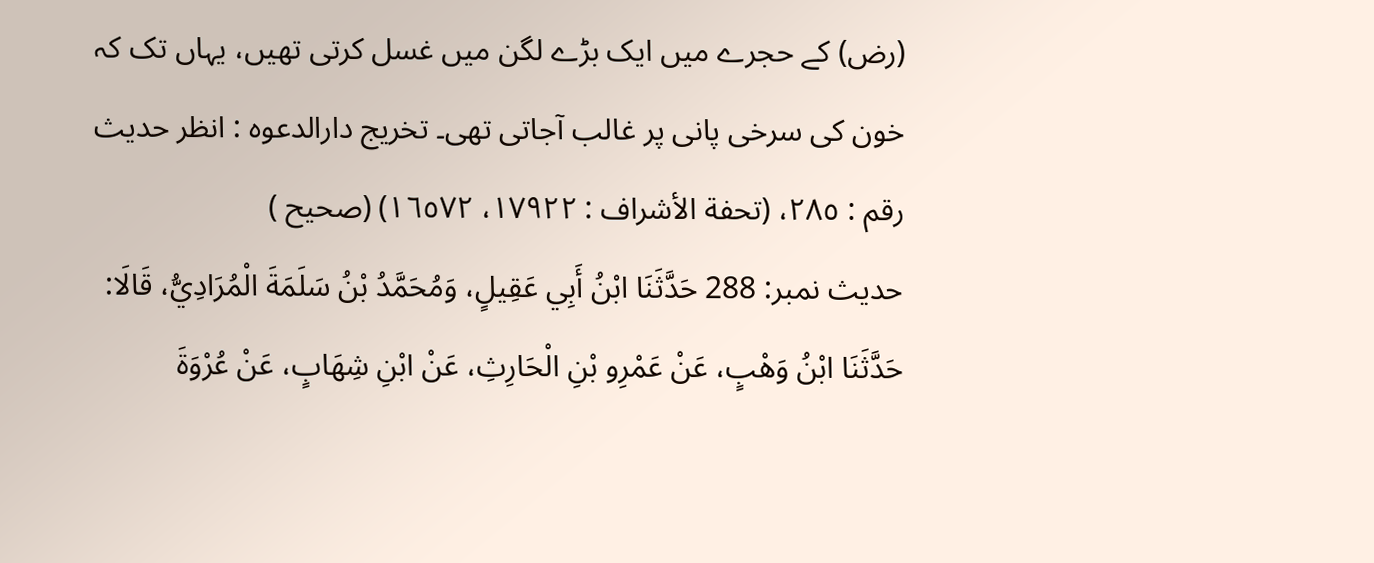(رض) کے حجرے میں ایک بڑے لگن میں غسل کرتی تھیں، یہاں تک کہ خون کی سرخی پانی پر غالب آجاتی تھی۔ تخریج دارالدعوہ : انظر حدیث رقم : ٢٨٥، (تحفة الأشراف : ١٧٩٢٢، ١٦٥٧٢) (صحیح )
حدیث نمبر: 288 حَدَّثَنَا ابْنُ أَبِي عَقِيلٍ، وَمُحَمَّدُ بْنُ سَلَمَةَ الْمُرَادِيُّ، قَالَا: حَدَّثَنَا ابْنُ وَهْبٍ، عَنْ عَمْرِو بْنِ الْحَارِثِ، عَنْ ابْنِ شِهَابٍ، عَنْ عُرْوَةَ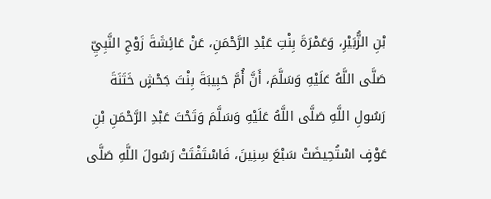بْنِ الزُّبَيْرِ، وَعَمْرَةَ بِنْتِ عَبْدِ الرَّحْمَنِ، عَنْ عَائِشَةَ زَوْجِ النَّبِيِّ صَلَّى اللَّهُ عَلَيْهِ وَسَلَّمَ، أَنَّ أُمَّ حَبِيبَةَ بِنْتَ جَحْشٍ خَتَنَةَ رَسُولِ اللَّهِ صَلَّى اللَّهُ عَلَيْهِ وَسَلَّمَ وَتَحْتَ عَبْدِ الرَّحْمَنِ بْنِ عَوْفٍ اسْتُحِيضَتْ سَبْعَ سِنِينَ، فَاسْتَفْتَتْ رَسُولَ اللَّهِ صَلَّى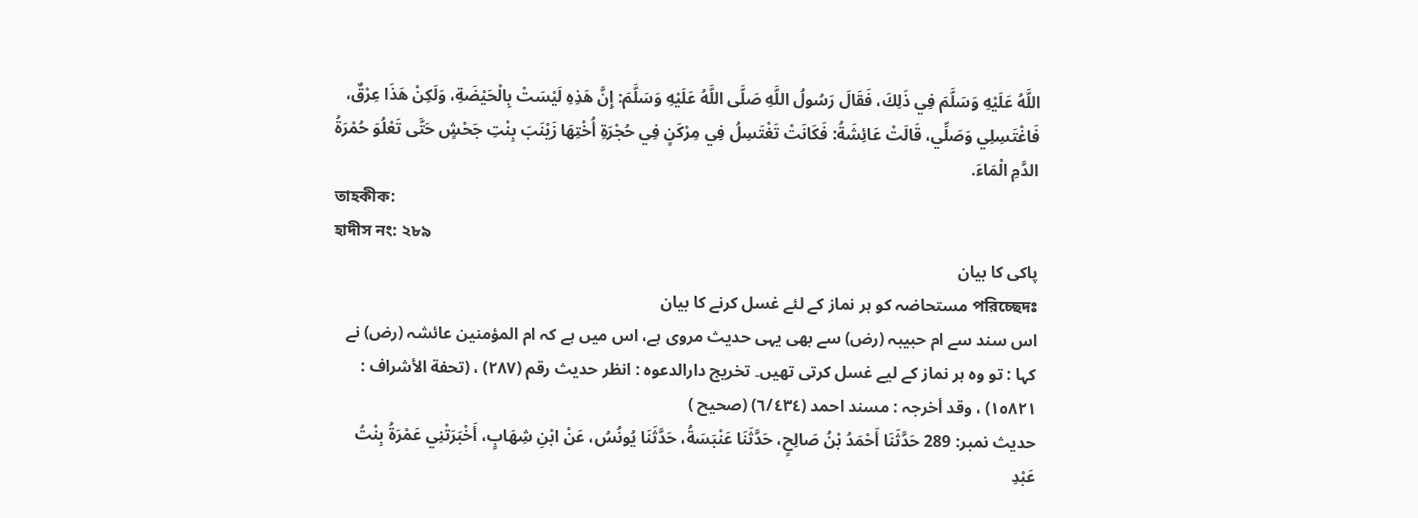اللَّهُ عَلَيْهِ وَسَلَّمَ فِي ذَلِكَ، فَقَالَ رَسُولُ اللَّهِ صَلَّى اللَّهُ عَلَيْهِ وَسَلَّمَ: إِنَّ هَذِهِ لَيْسَتْ بِالْحَيْضَةِ، وَلَكِنْ هَذَا عِرْقٌ، فَاغْتَسِلِي وَصَلِّي، قَالَتْ عَائِشَةُ: فَكَانَتْ تَغْتَسِلُ فِي مِرْكَنٍ فِي حُجْرَةِ أُخْتِهَا زَيْنَبَ بِنْتِ جَحْشٍ حَتَّى تَعْلُوَ حُمْرَةُ الدَّمِ الْمَاءَ.
তাহকীক:
হাদীস নং: ২৮৯
پاکی کا بیان
পরিচ্ছেদঃ مستحاضہ کو ہر نماز کے لئے غسل کرنے کا بیان
اس سند سے ام حبیبہ (رض) سے بھی یہی حدیث مروی ہے، اس میں ہے کہ ام المؤمنین عائشہ (رض) نے کہا : تو وہ ہر نماز کے لیے غسل کرتی تھیں۔ تخریج دارالدعوہ : انظر حدیث رقم (٢٨٧) ، (تحفة الأشراف : ١٥٨٢١) ، وقد أخرجہ : مسند احمد (٦/٤٣٤) (صحیح )
حدیث نمبر: 289 حَدَّثَنَا أَحْمَدُ بْنُ صَالِحٍ، حَدَّثَنَا عَنْبَسَةُ، حَدَّثَنَا يُونُسُ، عَنْ ابْنِ شِهَابٍ، أَخْبَرَتْنِي عَمْرَةُ بِنْتُ عَبْدِ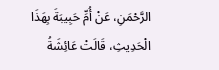الرَّحْمَنِ، عَنْ أُمِّ حَبِيبَةَ بِهَذَا الْحَدِيثِ، قَالَتْ عَائِشَةُ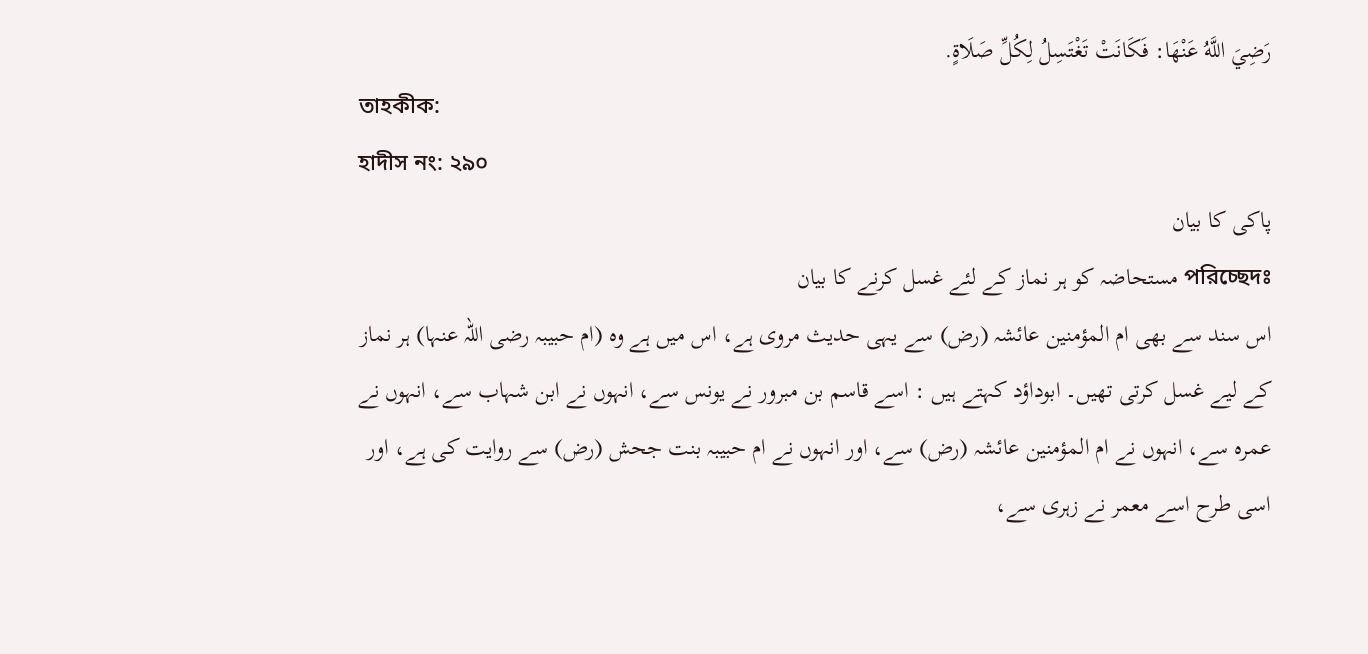رَضِيَ اللَّهُ عَنْهَا: فَكَانَتْ تَغْتَسِلُ لِكُلِّ صَلَاةٍ.
তাহকীক:
হাদীস নং: ২৯০
پاکی کا بیان
পরিচ্ছেদঃ مستحاضہ کو ہر نماز کے لئے غسل کرنے کا بیان
اس سند سے بھی ام المؤمنین عائشہ (رض) سے یہی حدیث مروی ہے، اس میں ہے وہ (ام حبیبہ رضی اللہ عنہا) ہر نماز کے لیے غسل کرتی تھیں۔ ابوداؤد کہتے ہیں : اسے قاسم بن مبرور نے یونس سے، انہوں نے ابن شہاب سے، انہوں نے عمرہ سے، انہوں نے ام المؤمنین عائشہ (رض) سے، اور انہوں نے ام حبیبہ بنت جحش (رض) سے روایت کی ہے، اور اسی طرح اسے معمر نے زہری سے،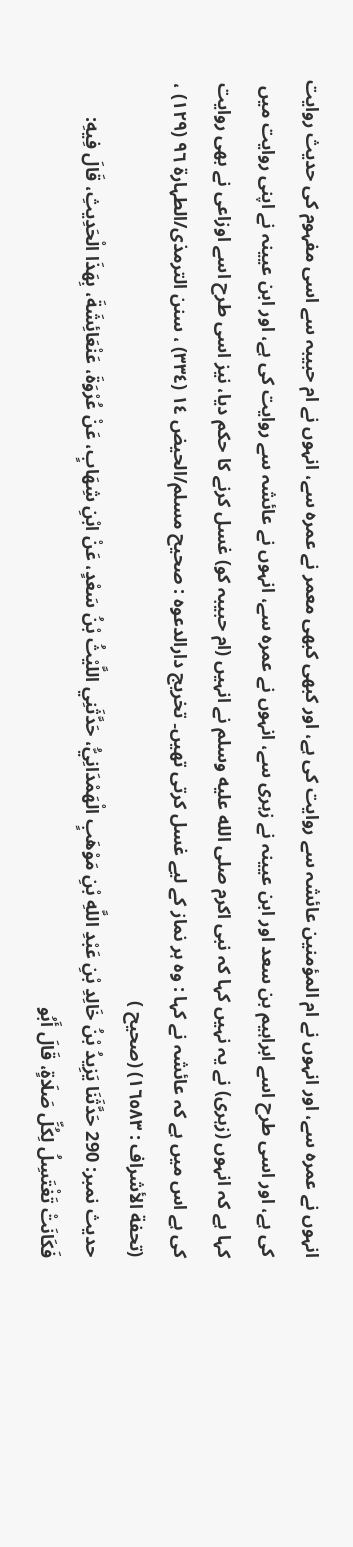انہوں نے عمرہ سے، اور انہوں نے ام المؤمنین عائشہ سے روایت کی ہے، اور کبھی کبھی معمر نے عمرہ سے، انہوں نے ام حبیبہ سے اسی مفہوم کی حدیث روایت کی ہے، اور اسی طرح اسے ابراہیم بن سعد اور ابن عیینہ نے زہری سے، انہوں نے عمرہ سے، انہوں نے عائشہ سے روایت کی ہے، اور ابن عیینہ نے اپنی روایت میں کہا ہے کہ انہوں (زہری) نے یہ نہیں کہا کہ نبی اکرم صلى الله عليه وسلم نے انہیں (ام حبیبہ کو) غسل کرنے کا حکم دیا، نیز اسی طرح اسے اوزاعی نے بھی روایت کی ہے اس میں ہے کہ عائشہ نے کہا : وہ ہر نماز کے لیے غسل کرتی تھیں۔ تخریج دارالدعوہ : صحیح مسلم/الحیض ١٤ (٣٣٤) ، سنن الترمذی/الطہارة ٩٦ (١٢٩) ، (تحفة الأشراف : ١٦٥٨٣) (صحیح )
حدیث نمبر: 290 حَدَّثَنَا يَزِيدُ بْنُ خَالِدِ بْنِ عَبْدِ اللَّهِ بْنِ مَوْهَبٍ الْهَمْدَانِيُّ، حَدَّثَنِي اللَّيْثُ بْنُ سَعْدٍ، عَنْ ابْنِ شِهَابٍ، عَنْ عُرْوَةَ، عَنْعَائِشَةَ، بِهَذَا الْحَدِيثِ، قَالَ فِيهِ: فَكَانَتْ تَغْتَسِلُ لِكُلِّ صَلَاةٍ، قَالَ أَبُو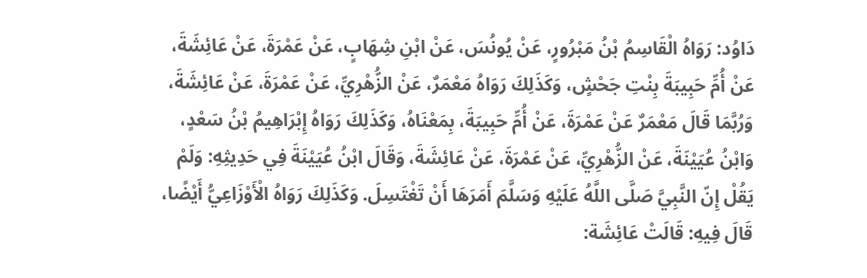دَاوُد: رَوَاهُ الْقَاسِمُ بْنُ مَبْرُورٍ، عَنْ يُونُسَ، عَنْ ابْنِ شِهَابٍ، عَنْ عَمْرَةَ، عَنْ عَائِشَةَ، عَنْ أُمِّ حَبِيبَةَ بِنْتِ جَحْشٍ، وَكَذَلِكَ رَوَاهُ مَعْمَرٌ، عَنْ الزُّهْرِيِّ، عَنْ عَمْرَةَ، عَنْ عَائِشَةَ، وَرُبَّمَا قَالَ مَعْمَرٌ عَنْ عَمْرَةَ، عَنْ أُمِّ حَبِيبَةَ، بِمَعْنَاهُ، وَكَذَلِكَ رَوَاهُ إِبْرَاهِيمُ بْنُ سَعْدٍ، وَابْنُ عُيَيْنَةَ، عَنْ الزُّهْرِيِّ، عَنْ عَمْرَةَ، عَنْ عَائِشَةَ، وَقَالَ ابْنُ عُيَيْنَةَ فِي حَدِيثِهِ: وَلَمْ يَقُلْ إِنّ النَّبِيَّ صَلَّى اللَّهُ عَلَيْهِ وَسَلَّمَ أَمَرَهَا أَنْ تَغْتَسِلَ. وَكَذَلِكَ رَوَاهُ الْأَوْزَاعِيُّ أَيْضًا، قَالَ فِيهِ: قَالَتْ عَائِشَة: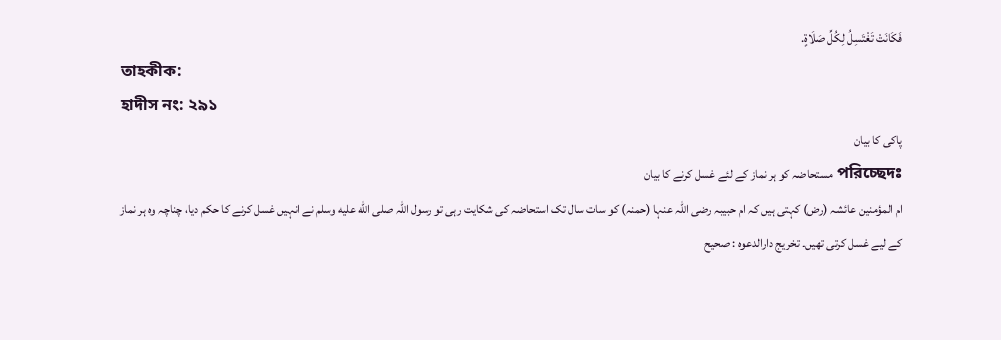فَكَانَتْ تَغْتَسِلُ لِكُلِّ صَلَاةٍ.
তাহকীক:
হাদীস নং: ২৯১
پاکی کا بیان
পরিচ্ছেদঃ مستحاضہ کو ہر نماز کے لئے غسل کرنے کا بیان
ام المؤمنین عائشہ (رض) کہتی ہیں کہ ام حبیبہ رضی اللہ عنہا (حمنہ) کو سات سال تک استحاضہ کی شکایت رہی تو رسول اللہ صلى الله عليه وسلم نے انہیں غسل کرنے کا حکم دیا، چناچہ وہ ہر نماز کے لیے غسل کرتی تھیں۔ تخریج دارالدعوہ : صحیح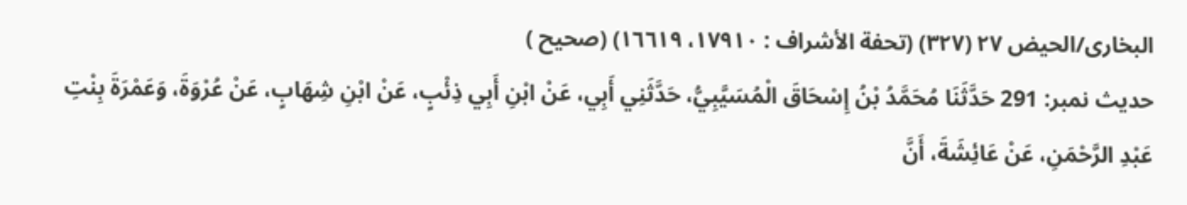البخاری/الحیض ٢٧ (٣٢٧) (تحفة الأشراف : ١٧٩١٠، ١٦٦١٩) (صحیح )
حدیث نمبر: 291 حَدَّثَنَا مُحَمَّدُ بْنُ إِسْحَاقَ الْمُسَيَّبِيُّ، حَدَّثَنِي أَبِي، عَنْ ابْنِ أَبِي ذِئْبٍ، عَنْ ابْنِ شِهَابٍ، عَنْ عُرْوَةَ، وَعَمْرَةَ بِنْتِ عَبْدِ الرَّحْمَنِ، عَنْ عَائِشَةَ، أَنَّ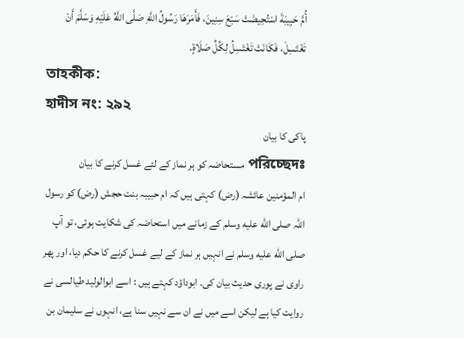أُمَّ حَبِيبَةَ اسْتُحِيضَتْ سَبْعَ سِنِينَ، فَأَمَرَهَا رَسُولُ اللَّهِ صَلَّى اللَّهُ عَلَيْهِ وَسَلَّمَ أَنْ تَغْتَسِلَ، فَكَانَتْ تَغْتَسِلُ لِكُلِّ صَلَاةٍ.
তাহকীক:
হাদীস নং: ২৯২
پاکی کا بیان
পরিচ্ছেদঃ مستحاضہ کو ہر نماز کے لئے غسل کرنے کا بیان
ام المؤمنین عائشہ (رض) کہتی ہیں کہ ام حبیبہ بنت حجش (رض) کو رسول اللہ صلى الله عليه وسلم کے زمانے میں استحاضہ کی شکایت ہوئی، تو آپ صلى الله عليه وسلم نے انہیں ہر نماز کے لیے غسل کرنے کا حکم دیا، اور پھر راوی نے پوری حدیث بیان کی۔ ابوداؤد کہتے ہیں : اسے ابوالولید طیالسی نے روایت کیا ہے لیکن اسے میں نے ان سے نہیں سنا ہے، انہوں نے سلیمان بن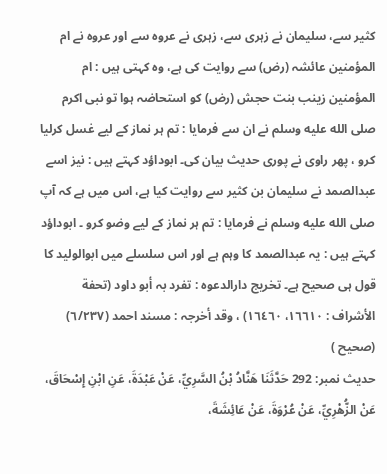کثیر سے، سلیمان نے زہری سے، زہری نے عروہ سے اور عروہ نے ام المؤمنین عائشہ (رض) سے روایت کی ہے، وہ کہتی ہیں : ام المؤمنین زینب بنت حجش (رض) کو استحاضہ ہوا تو نبی اکرم صلى الله عليه وسلم نے ان سے فرمایا : تم ہر نماز کے لیے غسل کرلیا کرو ، پھر راوی نے پوری حدیث بیان کی۔ ابوداؤد کہتے ہیں : نیز اسے عبدالصمد نے سلیمان بن کثیر سے روایت کیا ہے، اس میں ہے کہ آپ صلى الله عليه وسلم نے فرمایا : تم ہر نماز کے لیے وضو کرو ۔ ابوداؤد کہتے ہیں : یہ عبدالصمد کا وہم ہے اور اس سلسلے میں ابوالولید کا قول ہی صحیح ہے۔ تخریج دارالدعوہ : تفرد بہ أبو داود (تحفة الأشراف : ١٦٦١٠، ١٦٤٦٠) ، وقد أخرجہ : مسند احمد (٦/٢٣٧) (صحیح )
حدیث نمبر: 292 حَدَّثَنَا هَنَّادُ بْنُ السَّرِيِّ، عَنْ عَبْدَةَ، عَنِ ابْنِ إِسْحَاقَ، عَنْ الزُّهْرِيِّ، عَنْ عُرْوَةَ، عَنْ عَائِشَةَ،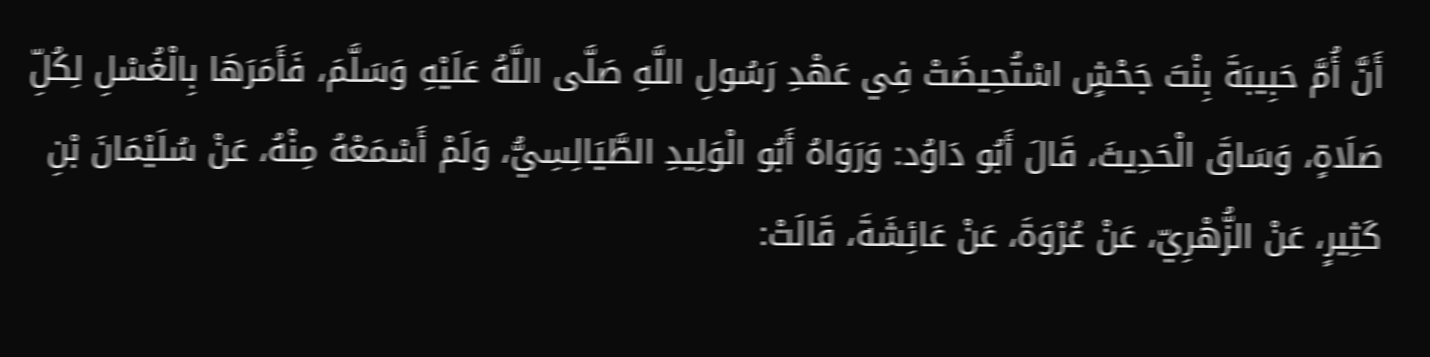أَنَّ أُمَّ حَبِيبَةَ بِنْتَ جَحْشٍ اسْتُحِيضَتْ فِي عَهْدِ رَسُولِ اللَّهِ صَلَّى اللَّهُ عَلَيْهِ وَسَلَّمَ، فَأَمَرَهَا بِالْغُسْلِ لِكُلِّ صَلَاةٍ، وَسَاقَ الْحَدِيثَ، قَالَ أَبُو دَاوُد: وَرَوَاهُ أَبُو الْوَلِيدِ الطَّيَالِسِيُّ، وَلَمْ أَسْمَعْهُ مِنْهُ، عَنْ سُلَيْمَانَ بْنِ كَثِيرٍ، عَنْ الزُّهْرِيّ، عَنْ عُرْوَةَ، عَنْ عَائِشَةَ، قَالَتْ: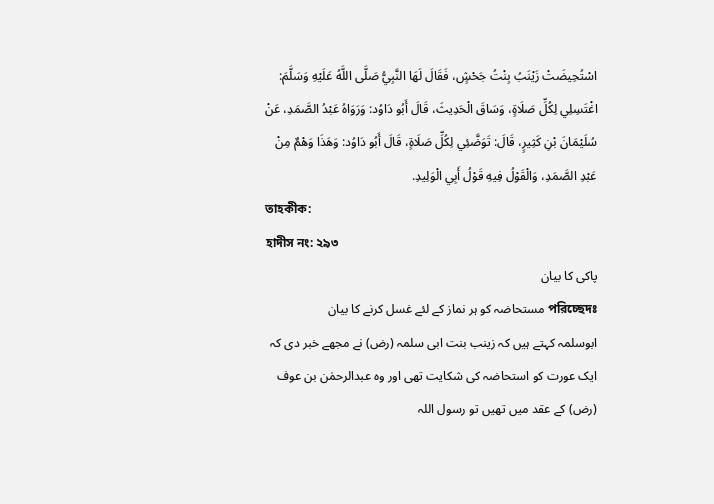اسْتُحِيضَتْ زَيْنَبُ بِنْتُ جَحْشٍ، فَقَالَ لَهَا النَّبِيُّ صَلَّى اللَّهُ عَلَيْهِ وَسَلَّمَ: اغْتَسِلِي لِكُلِّ صَلَاةٍ، وَسَاقَ الْحَدِيثَ، قَالَ أَبُو دَاوُد: وَرَوَاهُ عَبْدُ الصَّمَدِ، عَنْ سُلَيْمَانَ بْنِ كَثِيرٍ، قَالَ: تَوَضَّئِي لِكُلِّ صَلَاةٍ، قَالَ أَبُو دَاوُد: وَهَذَا وَهْمٌ مِنْ عَبْدِ الصَّمَدِ، وَالْقَوْلُ فِيهِ قَوْلُ أَبِي الْوَلِيدِ.
তাহকীক:
হাদীস নং: ২৯৩
پاکی کا بیان
পরিচ্ছেদঃ مستحاضہ کو ہر نماز کے لئے غسل کرنے کا بیان
ابوسلمہ کہتے ہیں کہ زینب بنت ابی سلمہ (رض) نے مجھے خبر دی کہ ایک عورت کو استحاضہ کی شکایت تھی اور وہ عبدالرحمٰن بن عوف (رض) کے عقد میں تھیں تو رسول اللہ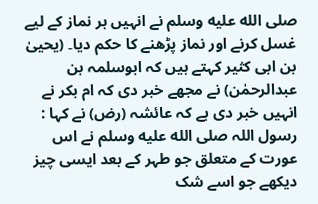صلى الله عليه وسلم نے انہیں ہر نماز کے لیے غسل کرنے اور نماز پڑھنے کا حکم دیا۔ (یحییٰ بن ابی کثیر کہتے ہیں کہ ابوسلمہ بن عبدالرحمٰن) نے مجھے خبر دی کہ ام بکر نے انہیں خبر دی ہے کہ عائشہ (رض) نے کہا : رسول اللہ صلى الله عليه وسلم نے اس عورت کے متعلق جو طہر کے بعد ایسی چیز دیکھے جو اسے شک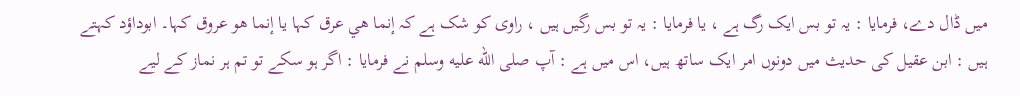میں ڈال دے، فرمایا : یہ تو بس ایک رگ ہے ، یا فرمایا : یہ تو بس رگیں ہیں ، راوی کو شک ہے کہ إنما هي عرق کہا یا إنما هو عروق کہا۔ ابوداؤد کہتے ہیں : ابن عقیل کی حدیث میں دونوں امر ایک ساتھ ہیں، اس میں ہے : آپ صلى الله عليه وسلم نے فرمایا : اگر ہو سکے تو تم ہر نماز کے لیے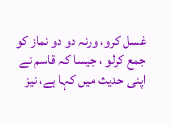غسل کرو، ورنہ دو دو نماز کو جمع کرلو ، جیسا کہ قاسم نے اپنی حدیث میں کہا ہے، نیز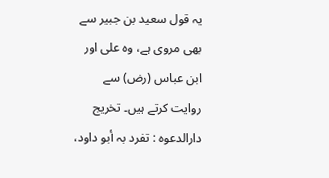یہ قول سعید بن جبیر سے بھی مروی ہے، وہ علی اور ابن عباس (رض) سے روایت کرتے ہیں۔ تخریج دارالدعوہ : تفرد بہ أبو داود،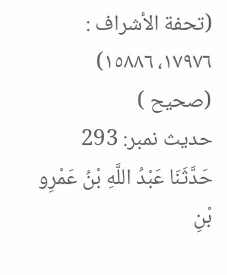(تحفة الأشراف : ١٧٩٧٦، ١٥٨٨٦) (صحیح )
حدیث نمبر: 293 حَدَّثَنَا عَبْدُ اللَّهِ بْنُ عَمْرِو بْنِ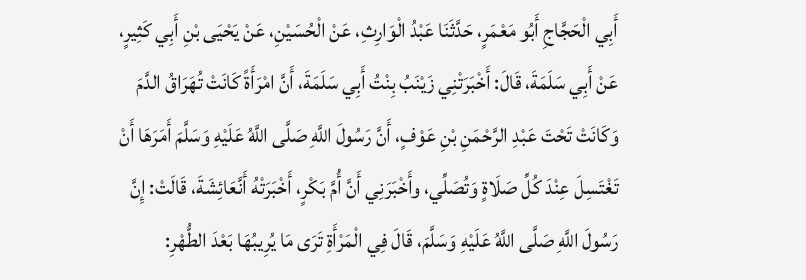أَبِي الْحَجَّاجِ أَبُو مَعْمَرٍ، حَدَّثَنَا عَبْدُ الْوَارِثِ، عَنْ الْحُسَيْنِ، عَنْ يَحْيَى بْنِ أَبِي كَثِيرٍ، عَنْ أَبِي سَلَمَةَ، قَالَ: أَخْبَرَتْنِي زَيْنَبُ بِنْتُ أَبِي سَلَمَةَ، أَنَّ امْرَأَةً كَانَتْ تُهَرَاقُ الدَّمَ وَكَانَتْ تَحْتَ عَبْدِ الرَّحْمَنِ بْنِ عَوْفٍ، أَنَّ رَسُولَ اللَّهِ صَلَّى اللَّهُ عَلَيْهِ وَسَلَّمَ أَمَرَهَا أَنْ تَغْتَسِلَ عِنْدَ كُلِّ صَلَاةٍ وَتُصَلِّي، وأَخْبَرَنِي أَنَّ أُمَّ بَكْرٍ، أَخْبَرَتْهُ أَنَّعَائِشَةَ، قَالَتْ: إِنَّ رَسُولَ اللَّهِ صَلَّى اللَّهُ عَلَيْهِ وَسَلَّمَ، قَالَ فِي الْمَرْأَةِ تَرَى مَا يُرِيبُهَا بَعْدَ الطُّهْرِ: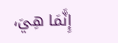إِنَّمَا هِيَ،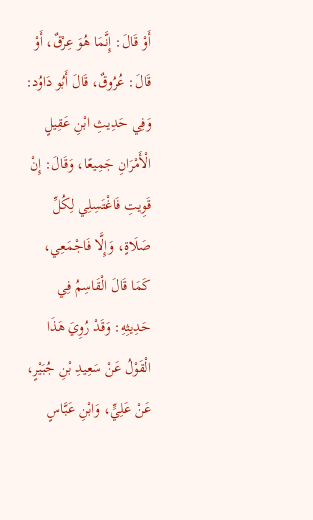أَوْ قَالَ: إِنَّمَا هُوَ عِرْقٌ، أَوْ قَالَ: عُرُوقٌ، قَالَ أَبُو دَاوُد: وَفِي حَدِيثِ ابْنِ عَقِيلٍ الْأَمْرَانِ جَمِيعًا، وَقَالَ: إِنْ قَوِيتِ فَاغْتَسِلِي لِكُلِّ صَلَاةٍ، وَإِلَّا فَاجْمَعِي، كَمَا قَالَ الْقَاسِمُ فِي حَدِيثِهِ: وَقَدْ رُوِيَ هَذَا الْقَوْلُ عَنْ سَعِيدِ بْنِ جُبَيْرٍ، عَنْ عَلِيٍّ، وَابْنِ عَبَّاسٍ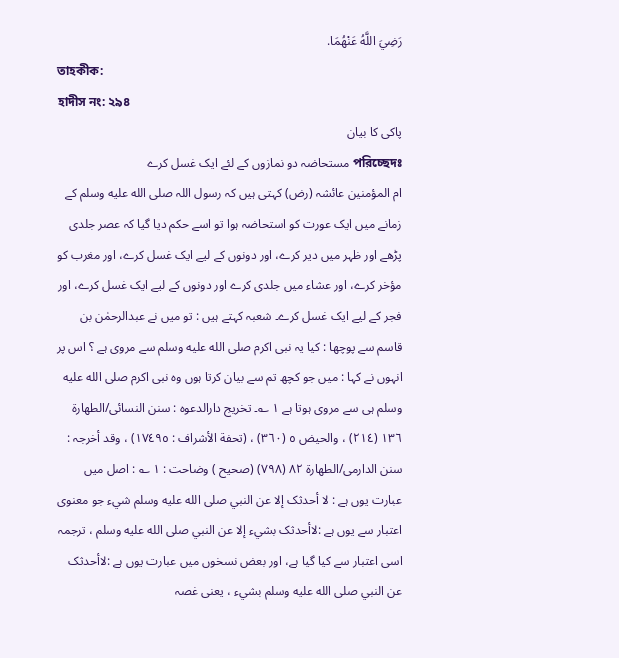رَضِيَ اللَّهُ عَنْهُمَا.
তাহকীক:
হাদীস নং: ২৯৪
پاکی کا بیان
পরিচ্ছেদঃ مستحاضہ دو نمازوں کے لئے ایک غسل کرے
ام المؤمنین عائشہ (رض) کہتی ہیں کہ رسول اللہ صلى الله عليه وسلم کے زمانے میں ایک عورت کو استحاضہ ہوا تو اسے حکم دیا گیا کہ عصر جلدی پڑھے اور ظہر میں دیر کرے، اور دونوں کے لیے ایک غسل کرے، اور مغرب کو مؤخر کرے، اور عشاء میں جلدی کرے اور دونوں کے لیے ایک غسل کرے، اور فجر کے لیے ایک غسل کرے۔ شعبہ کہتے ہیں : تو میں نے عبدالرحمٰن بن قاسم سے پوچھا : کیا یہ نبی اکرم صلى الله عليه وسلم سے مروی ہے ؟ اس پر انہوں نے کہا : میں جو کچھ تم سے بیان کرتا ہوں وہ نبی اکرم صلى الله عليه وسلم ہی سے مروی ہوتا ہے ١ ؎۔ تخریج دارالدعوہ : سنن النسائی/الطھارة ١٣٦ (٢١٤) ، والحیض ٥ (٣٦٠) ، (تحفة الأشراف : ١٧٤٩٥) ، وقد أخرجہ : سنن الدارمی/الطھارة ٨٢ (٧٩٨) (صحیح ) وضاحت : ١ ؎ : اصل میں عبارت یوں ہے : لا أحدثک إلا عن النبي صلى الله عليه وسلم شيء جو معنوی اعتبار سے یوں ہے :لاأحدثک بشيء إلا عن النبي صلى الله عليه وسلم ، ترجمہ اسی اعتبار سے کیا گیا ہے، اور بعض نسخوں میں عبارت یوں ہے :لاأحدثک عن النبي صلى الله عليه وسلم بشيء ، یعنی غصہ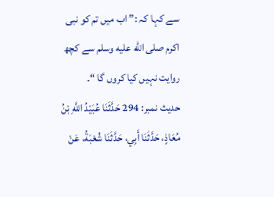سے کہا کہ :” اب میں تم کو نبی اکرم صلى الله عليه وسلم سے کچھ روایت نہیں کیا کروں گا “۔
حدیث نمبر: 294 حَدَّثَنَا عُبَيْدُ اللَّهِ بْنُ مُعَاذٍ، حَدَّثَنَا أَبِي، حَدَّثَنَا شُعْبَةُ، عَنْ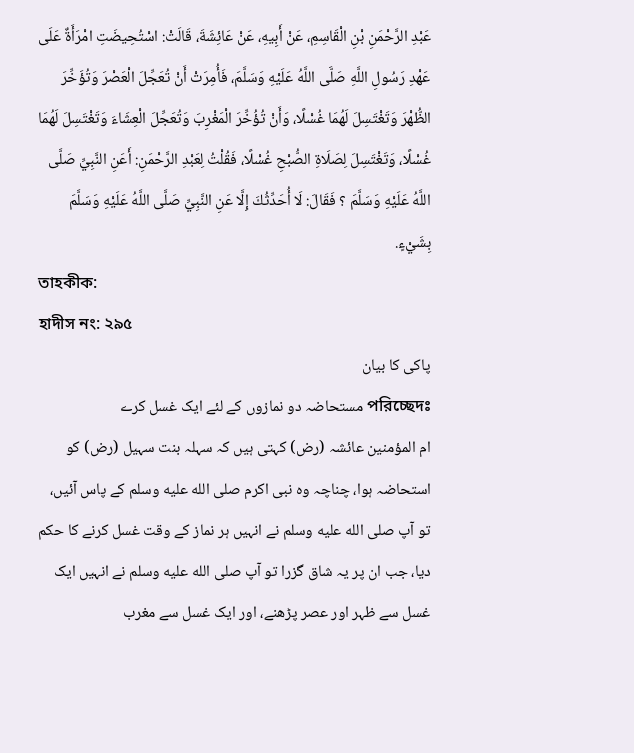عَبْدِ الرَّحْمَنِ بْنِ الْقَاسِمِ، عَنْ أَبِيهِ، عَنْ عَائِشَةَ، قَالَتْ: اسْتُحِيضَتِ امْرَأَةٌ عَلَى عَهْدِ رَسُولِ اللَّهِ صَلَّى اللَّهُ عَلَيْهِ وَسَلَّمَ، فَأُمِرَتْ أَنْ تُعَجِّلَ الْعَصْرَ وَتُؤَخِّرَ الظُّهْرَ وَتَغْتَسِلَ لَهُمَا غُسْلًا، وَأَنْ تُؤُخِّرَ الْمَغْرِبَ وَتُعَجِّلَ الْعِشَاءَ وَتَغْتَسِلَ لَهُمَا غُسْلًا، وَتَغْتَسِلَ لِصَلَاةِ الصُّبْحِ غُسْلًا، فَقُلْتُ لِعَبْدِ الرَّحْمَنِ: أَعَنِ النَّبِيِّ صَلَّى اللَّهُ عَلَيْهِ وَسَلَّمَ ؟ فَقَالَ: لَا أُحَدِّثُكَ إِلَّا عَنِ النَّبِيِّ صَلَّى اللَّهُ عَلَيْهِ وَسَلَّمَ بِشَيْءٍ.
তাহকীক:
হাদীস নং: ২৯৫
پاکی کا بیان
পরিচ্ছেদঃ مستحاضہ دو نمازوں کے لئے ایک غسل کرے
ام المؤمنین عائشہ (رض) کہتی ہیں کہ سہلہ بنت سہیل (رض) کو استحاضہ ہوا، چناچہ وہ نبی اکرم صلى الله عليه وسلم کے پاس آئیں، تو آپ صلى الله عليه وسلم نے انہیں ہر نماز کے وقت غسل کرنے کا حکم دیا، جب ان پر یہ شاق گزرا تو آپ صلى الله عليه وسلم نے انہیں ایک غسل سے ظہر اور عصر پڑھنے، اور ایک غسل سے مغرب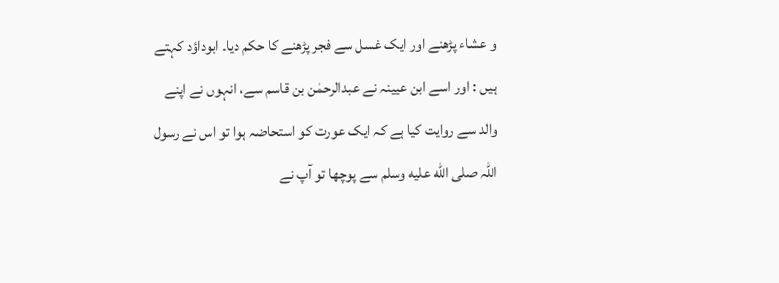و عشاء پڑھنے اور ایک غسل سے فجر پڑھنے کا حکم دیا۔ ابوداؤد کہتے ہیں : اور اسے ابن عیینہ نے عبدالرحمٰن بن قاسم سے، انہوں نے اپنے والد سے روایت کیا ہے کہ ایک عورت کو استحاضہ ہوا تو اس نے رسول اللہ صلى الله عليه وسلم سے پوچھا تو آپ نے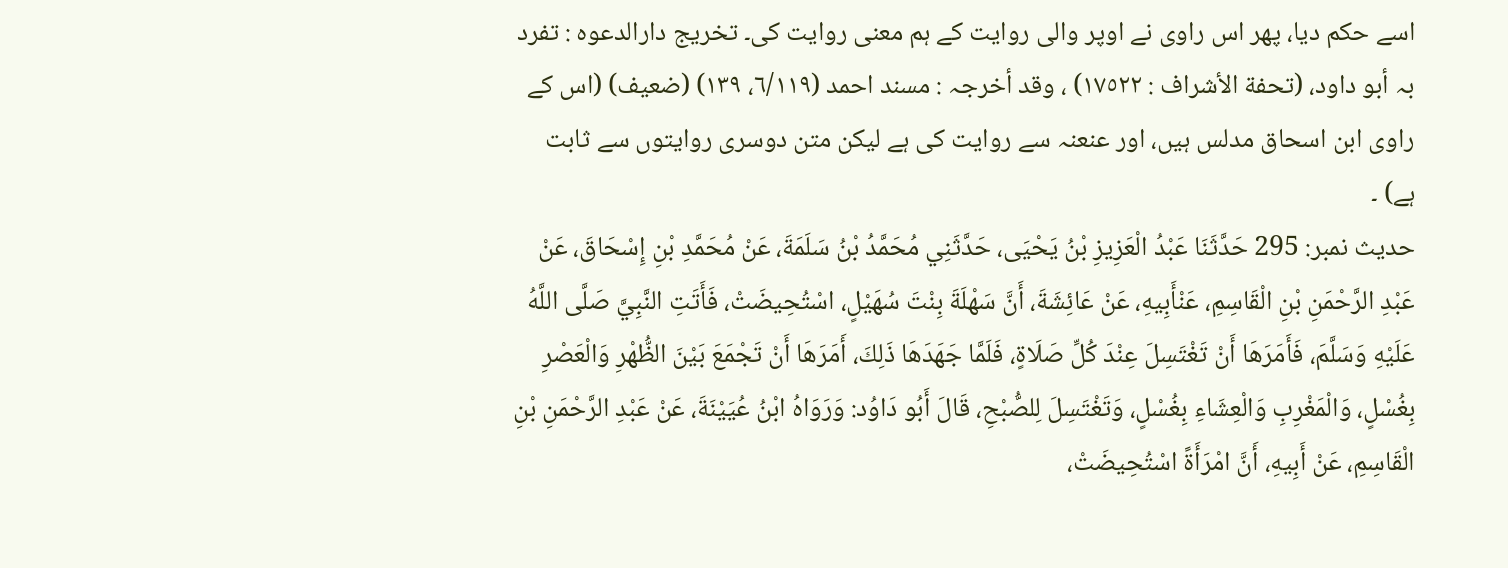اسے حکم دیا، پھر اس راوی نے اوپر والی روایت کے ہم معنی روایت کی۔ تخریج دارالدعوہ : تفرد بہ أبو داود، (تحفة الأشراف : ١٧٥٢٢) ، وقد أخرجہ : مسند احمد (٦/١١٩، ١٣٩) (ضعیف) (اس کے راوی ابن اسحاق مدلس ہیں، اور عنعنہ سے روایت کی ہے لیکن متن دوسری روایتوں سے ثابت ہے) ۔
حدیث نمبر: 295 حَدَّثَنَا عَبْدُ الْعَزِيزِ بْنُ يَحْيَى، حَدَّثَنِي مُحَمَّدُ بْنُ سَلَمَةَ، عَنْ مُحَمَّدِ بْنِ إِسْحَاقَ، عَنْ عَبْدِ الرَّحْمَنِ بْنِ الْقَاسِمِ، عَنْأَبِيهِ، عَنْ عَائِشَةَ، أَنَّ سَهْلَةَ بِنْتَ سُهَيْلٍ، اسْتُحِيضَتْ، فَأَتَتِ النَّبِيَّ صَلَّى اللَّهُ عَلَيْهِ وَسَلَّمَ، فَأَمَرَهَا أَنْ تَغْتَسِلَ عِنْدَ كُلِّ صَلَاةٍ، فَلَمَّا جَهَدَهَا ذَلِكَ، أَمَرَهَا أَنْ تَجْمَعَ بَيْنَ الظُّهْرِ وَالْعَصْرِ بِغُسْلٍ، وَالْمَغْرِبِ وَالْعِشَاءِ بِغُسْلٍ، وَتَغْتَسِلَ لِلصُّبْحِ، قَالَ أَبُو دَاوُد: وَرَوَاهُ ابْنُ عُيَيْنَةَ، عَنْ عَبْدِ الرَّحْمَنِ بْنِ الْقَاسِمِ، عَنْ أَبِيهِ، أَنَّ امْرَأَةً اسْتُحِيضَتْ،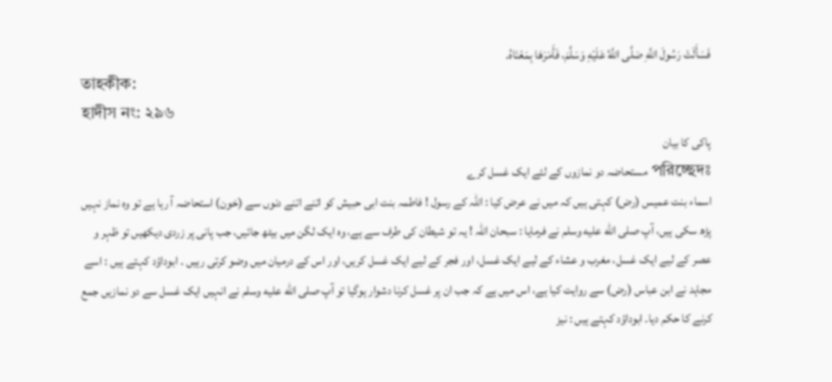فَسَأَلَتْ رَسُولَ اللَّهِ صَلَّى اللَّهُ عَلَيْهِ وَسَلَّمَ، فَأَمَرَهَا بِمَعْنَاهُ.
তাহকীক:
হাদীস নং: ২৯৬
پاکی کا بیان
পরিচ্ছেদঃ مستحاضہ دو نمازوں کے لئے ایک غسل کرے
اسماء بنت عمیس (رض) کہتی ہیں کہ میں نے عرض کیا : اللہ کے رسول ! فاطمہ بنت ابی حبیش کو اتنے اتنے دنوں سے (خون) استحاضہ آ رہا ہے تو وہ نماز نہیں پڑھ سکی ہیں، آپ صلى الله عليه وسلم نے فرمایا : سبحان اللہ ! یہ تو شیطان کی طرف سے ہے، وہ ایک لگن میں بیٹھ جائیں، جب پانی پر زردی دیکھیں تو ظہر و عصر کے لیے ایک غسل، مغرب و عشاء کے لیے ایک غسل، اور فجر کے لیے ایک غسل کریں، اور اس کے درمیان میں وضو کرتی رہیں ۔ ابوداؤد کہتے ہیں : اسے مجاہد نے ابن عباس (رض) سے روایت کیا ہے، اس میں ہے کہ جب ان پر غسل کرنا دشوار ہوگیا تو آپ صلى الله عليه وسلم نے انہیں ایک غسل سے دو نمازیں جمع کرنے کا حکم دیا۔ ابوداؤد کہتے ہیں : نیز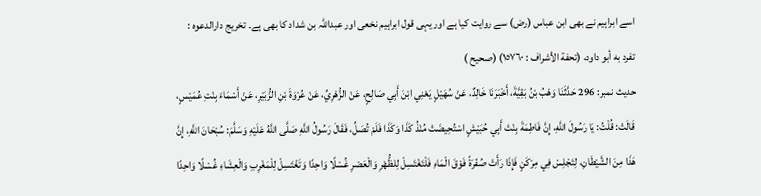اسے ابراہیم نے بھی ابن عباس (رض) سے روایت کیا ہے اور یہی قول ابراہیم نخعی اور عبداللہ بن شداد کا بھی ہے۔ تخریج دارالدعوہ : تفرد به أبو داود، (تحفة الأشراف : ١٥٧٦٠) (صحیح )
حدیث نمبر: 296 حَدَّثَنَا وَهْبُ بْنُ بَقِيَّةَ، أَخْبَرَنَا خَالِدٌ، عَنْ سُهَيْلٍ يَعْنِي ابْنَ أَبِي صَالِحٍ، عَنْ الزُّهْرِيِّ، عَنْ عُرْوَةَ بْنِ الزُّبَيْرِ، عَنْ أَسْمَاءَ بِنْتِ عُمَيْسٍ، قَالَتْ: قُلْتُ: يَا رَسُولَ اللَّهِ، إِنَّ فَاطِمَةَ بِنْتَ أَبِي حُبَيْشٍ اسْتُحِيضَتْ مُنْذُ كَذَا وَكَذَا فَلَمْ تُصَلِّ، فَقَالَ رَسُولُ اللَّهِ صَلَّى اللَّهُ عَلَيْهِ وَسَلَّمَ: سُبْحَانَ اللَّهِ، إِنَّ هَذَا مِنَ الشَّيْطَانِ، لِتَجْلِسْ فِي مِرْكَنٍ فَإِذَا رَأَتْ صُفْرَةً فَوْقَ الْمَاءِ فَلْتَغْتَسِلْ لِلظُّهْرِ وَالْعَصْرِ غُسْلًا وَاحِدًا وَتَغْتَسِلْ لِلْمَغْرِبِ وَالْعِشَاءِ غُسْلًا وَاحِدًا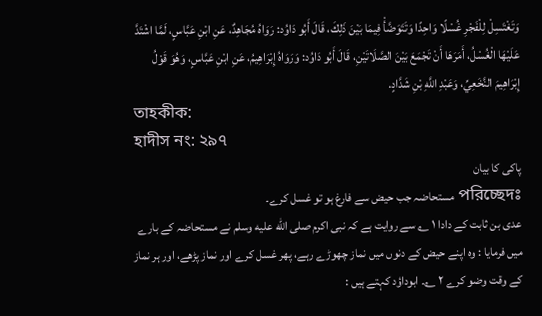وَتَغْتَسِلْ لِلْفَجْرِ غُسْلًا وَاحِدًا وَتَتَوَضَّأْ فِيمَا بَيْنَ ذَلِكَ، قَالَ أَبُو دَاوُد: رَوَاهُ مُجَاهِدٌ، عَنِ ابْنِ عَبَّاسٍ، لَمَّا اشْتَدَّ عَلَيْهَا الْغُسْلُ، أَمَرَهَا أَنْ تَجْمَعَ بَيْنَ الصَّلَاتَيْنِ، قَالَ أَبُو دَاوُد: وَرَوَاهُ إِبْرَاهِيمُ، عَنِ ابْنِ عَبَّاسٍ، وَهُوَ قَوْلُ إِبْرَاهِيمَ النَّخَعِيِّ، وَعَبْدِ اللَّهِ بْنِ شَدَّادٍ.
তাহকীক:
হাদীস নং: ২৯৭
پاکی کا بیان
পরিচ্ছেদঃ مستحاضہ جب حیض سے فارغ ہو تو غسل کرے۔
عدی بن ثابت کے دادا ١ ؎ سے روایت ہے کہ نبی اکرم صلى الله عليه وسلم نے مستحاضہ کے بارے میں فرمایا : وہ اپنے حیض کے دنوں میں نماز چھوڑے رہے، پھر غسل کرے اور نماز پڑھے، اور ہر نماز کے وقت وضو کرے ٢ ؎۔ ابوداؤد کہتے ہیں :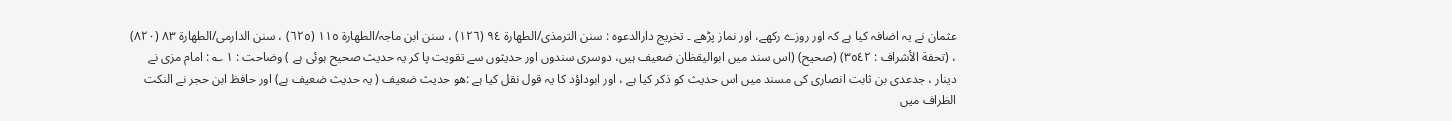عثمان نے یہ اضافہ کیا ہے کہ اور روزے رکھے، اور نماز پڑھے ۔ تخریج دارالدعوہ : سنن الترمذی/الطھارة ٩٤ (١٢٦) ، سنن ابن ماجہ/الطھارة ١١٥ (٦٢٥) ، سنن الدارمی/الطھارة ٨٣ (٨٢٠) ، (تحفة الأشراف : ٣٥٤٢) (صحیح) (اس سند میں ابوالیقظان ضعیف ہیں، دوسری سندوں اور حدیثوں سے تقویت پا کر یہ حدیث صحیح ہوئی ہے ) وضاحت : ١ ؎ : امام مزی نے دینار ، جدعدی بن ثابت انصاری کی مسند میں اس حدیث کو ذکر کیا ہے ، اور ابوداؤد کا یہ قول نقل کیا ہے :ھو حدیث ضعیف ( یہ حدیث ضعیف ہے) اور حافظ ابن حجر نے النکت الظراف میں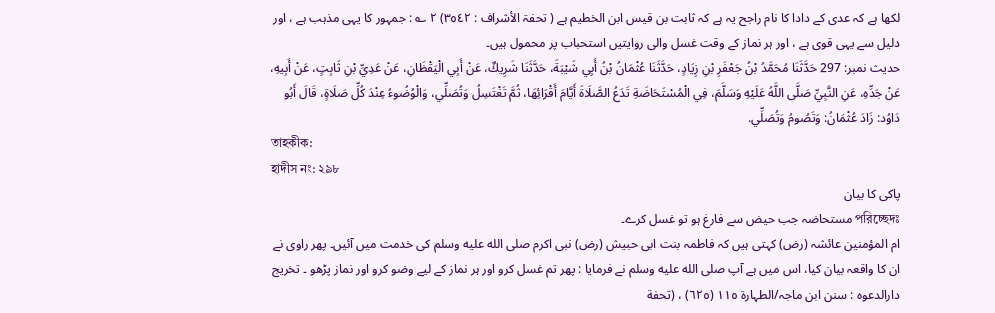لکھا ہے کہ عدی کے دادا کا نام راجح یہ ہے کہ ثابت بن قیس ابن الخطیم ہے ( تحفۃ الأشراف : ٣٥٤٢) ٢ ؎ : جمہور کا یہی مذہب ہے ، اور دلیل سے یہی قوی ہے ، اور ہر نماز کے وقت غسل والی روایتیں استحباب پر محمول ہیں۔
حدیث نمبر: 297 حَدَّثَنَا مُحَمَّدُ بْنُ جَعْفَرِ بْنِ زِيَادٍ، حَدَّثَنَا عُثْمَانُ بْنُ أَبِي شَيْبَةَ، حَدَّثَنَا شَرِيكٌ، عَنْ أَبِي الْيَقْظَانِ، عَنْ عَدِيِّ بْنِ ثَابِتٍ، عَنْ أَبِيهِ، عَنْ جَدِّهِ، عَنِ النَّبِيِّ صَلَّى اللَّهُ عَلَيْهِ وَسَلَّمَ، فِي الْمُسْتَحَاضَةِ تَدَعُ الصَّلَاةَ أَيَّامَ أَقْرَائِهَا، ثُمَّ تَغْتَسِلُ وَتُصَلِّي، وَالْوُضُوءُ عِنْدَ كُلِّ صَلَاةٍ، قَالَ أَبُو دَاوُد: زَادَ عُثْمَانُ: وَتَصُومُ وَتُصَلِّي.
তাহকীক:
হাদীস নং: ২৯৮
پاکی کا بیان
পরিচ্ছেদঃ مستحاضہ جب حیض سے فارغ ہو تو غسل کرے۔
ام المؤمنین عائشہ (رض) کہتی ہیں کہ فاطمہ بنت ابی حبیش (رض) نبی اکرم صلى الله عليه وسلم کی خدمت میں آئیں۔ پھر راوی نے ان کا واقعہ بیان کیا، اس میں ہے آپ صلى الله عليه وسلم نے فرمایا : پھر تم غسل کرو اور ہر نماز کے لیے وضو کرو اور نماز پڑھو ۔ تخریج دارالدعوہ : سنن ابن ماجہ/الطہارة ١١٥ (٦٢٥) ، (تحفة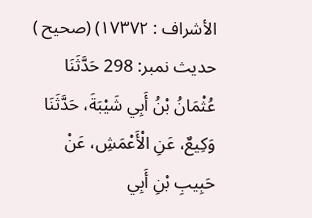الأشراف : ١٧٣٧٢) (صحیح )
حدیث نمبر: 298 حَدَّثَنَا عُثْمَانُ بْنُ أَبِي شَيْبَةَ، حَدَّثَنَا وَكِيعٌ، عَنِ الْأَعْمَشِ، عَنْ حَبِيبِ بْنِ أَبِي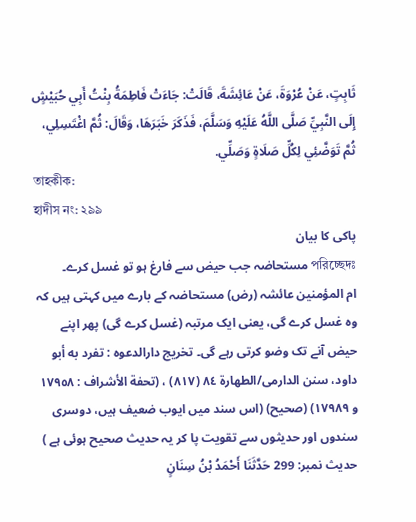ثَابِتٍ، عَنْ عُرْوَةَ، عَنْ عَائِشَةَ، قَالَتْ: جَاءَتْ فَاطِمَةُ بِنْتُ أَبِي حُبَيْشٍ إِلَى النَّبِيِّ صَلَّى اللَّهُ عَلَيْهِ وَسَلَّمَ، فَذَكَرَ خَبَرَهَا، وَقَالَ: ثُمَّ اغْتَسِلِي، ثُمَّ تَوَضَّئِي لِكُلِّ صَلَاةٍ وَصَلِّي.
তাহকীক:
হাদীস নং: ২৯৯
پاکی کا بیان
পরিচ্ছেদঃ مستحاضہ جب حیض سے فارغ ہو تو غسل کرے۔
ام المؤمنین عائشہ (رض) مستحاضہ کے بارے میں کہتی ہیں کہ وہ غسل کرے گی، یعنی ایک مرتبہ (غسل کرے گی) پھر اپنے حیض آنے تک وضو کرتی رہے گی۔ تخریج دارالدعوہ : تفرد به أبو داود، سنن الدارمی/الطھارة ٨٤ (٨١٧) ، (تحفة الأشراف : ١٧٩٥٨ و ١٧٩٨٩) (صحیح) (اس سند میں ایوب ضعیف ہیں، دوسری سندوں اور حدیثوں سے تقویت پا کر یہ حدیث صحیح ہوئی ہے )
حدیث نمبر: 299 حَدَّثَنَا أَحْمَدُ بْنُ سِنَانٍ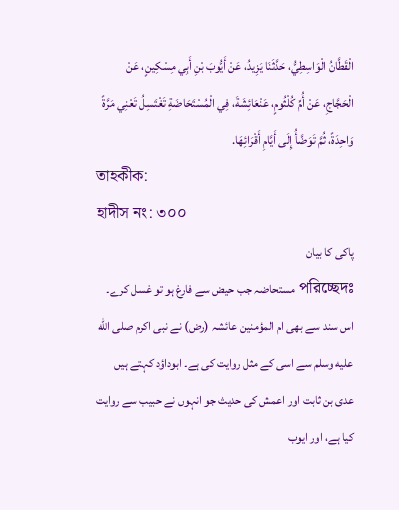الْقَطَّانُ الْوَاسِطِيُّ، حَدَّثَنَا يَزِيدُ، عَنْ أَيُّوبَ بْنِ أَبِي مِسْكِينٍ، عَنْ الْحَجَّاجِ، عَنْ أُمِّ كُلْثُومٍ، عَنْعَائِشَةَ، فِي الْمُسْتَحَاضَةِ تَغْتَسِلُ تَعْنِي مَرَّةً وَاحِدَةً، ثُمَّ تَوَضَّأُ إِلَى أَيَّامِ أَقْرَائِهَا.
তাহকীক:
হাদীস নং: ৩০০
پاکی کا بیان
পরিচ্ছেদঃ مستحاضہ جب حیض سے فارغ ہو تو غسل کرے۔
اس سند سے بھی ام المؤمنین عائشہ (رض) نے نبی اکرم صلى الله عليه وسلم سے اسی کے مثل روایت کی ہے۔ ابوداؤد کہتے ہیں عدی بن ثابت اور اعمش کی حدیث جو انہوں نے حبیب سے روایت کیا ہے، اور ایوب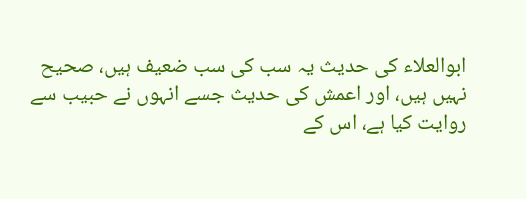ابوالعلاء کی حدیث یہ سب کی سب ضعیف ہیں، صحیح نہیں ہیں، اور اعمش کی حدیث جسے انہوں نے حبیب سے روایت کیا ہے، اس کے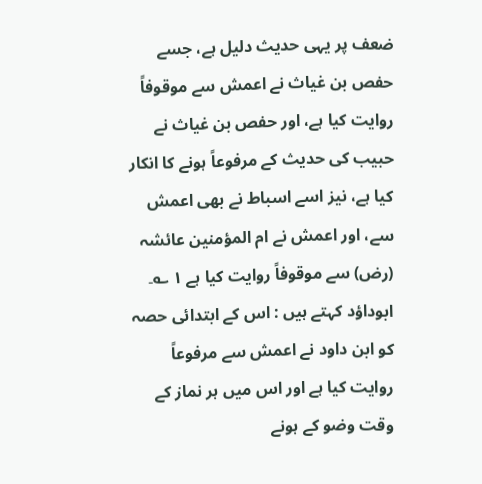ضعف پر یہی حدیث دلیل ہے، جسے حفص بن غیاث نے اعمش سے موقوفاً روایت کیا ہے، اور حفص بن غیاث نے حبیب کی حدیث کے مرفوعاً ہونے کا انکار کیا ہے، نیز اسے اسباط نے بھی اعمش سے، اور اعمش نے ام المؤمنین عائشہ (رض) سے موقوفاً روایت کیا ہے ١ ؎۔ ابوداؤد کہتے ہیں : اس کے ابتدائی حصہ کو ابن داود نے اعمش سے مرفوعاً روایت کیا ہے اور اس میں ہر نماز کے وقت وضو کے ہونے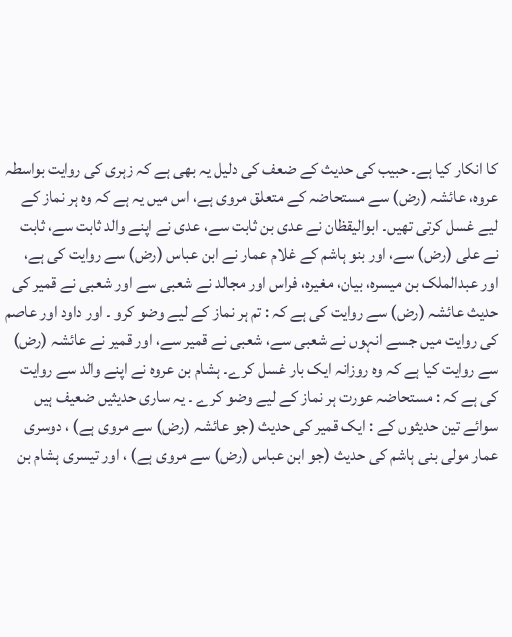کا انکار کیا ہے۔ حبیب کی حدیث کے ضعف کی دلیل یہ بھی ہے کہ زہری کی روایت بواسطہ عروہ، عائشہ (رض) سے مستحاضہ کے متعلق مروی ہے، اس میں یہ ہے کہ وہ ہر نماز کے لیے غسل کرتی تھیں۔ ابوالیقظان نے عدی بن ثابت سے، عدی نے اپنے والد ثابت سے، ثابت نے علی (رض) سے، اور بنو ہاشم کے غلام عمار نے ابن عباس (رض) سے روایت کی ہے، اور عبدالملک بن میسرہ، بیان، مغیرہ، فراس اور مجالد نے شعبی سے اور شعبی نے قمیر کی حدیث عائشہ (رض) سے روایت کی ہے کہ : تم ہر نماز کے لیے وضو کرو ۔ اور داود اور عاصم کی روایت میں جسے انہوں نے شعبی سے، شعبی نے قمیر سے، اور قمیر نے عائشہ (رض) سے روایت کیا ہے کہ وہ روزانہ ایک بار غسل کرے۔ ہشام بن عروہ نے اپنے والد سے روایت کی ہے کہ : مستحاضہ عورت ہر نماز کے لیے وضو کرے ۔ یہ ساری حدیثیں ضعیف ہیں سوائے تین حدیثوں کے : ایک قمیر کی حدیث (جو عائشہ (رض) سے مروی ہے) ، دوسری عمار مولی بنی ہاشم کی حدیث (جو ابن عباس (رض) سے مروی ہے) ، اور تیسری ہشام بن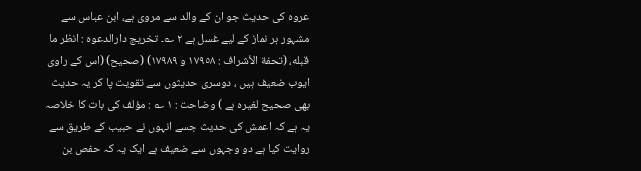عروہ کی حدیث جو ان کے والد سے مروی ہے، ابن عباس سے مشہور ہر نماز کے لیے غسل ہے ٢ ؎۔ تخریج دارالدعوہ : انظر ما قبله، (تحفة الأشراف : ١٧٩٥٨ و ١٧٩٨٩) (صحیح) (اس کے راوی ایوب ضعیف ہیں ، دوسری حدیثوں سے تقویت پا کر یہ حدیث بھی صحیح لغیرہ ہے ) وضاحت : ١ ؎ : مؤلف کی بات کا خلاصہ یہ ہے کہ اعمش کی حدیث جسے انہوں نے حبیب کے طریق سے روایت کیا ہے دو وجہوں سے ضعیف ہے ایک یہ کہ حفص بن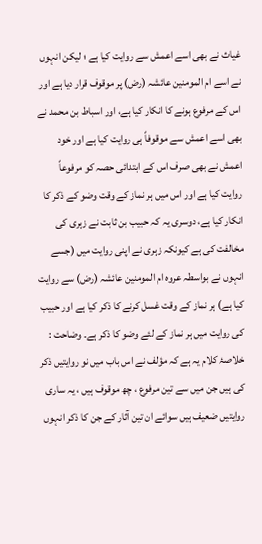غیاث نے بھی اسے اعمش سے روایت کیا ہے ؛ لیکن انہوں نے اسے ام المومنین عائشہ (رض) پر موقوف قرار دیا ہے اور اس کے مرفوع ہونے کا انکار کیا ہے، اور اسباط بن محمد نے بھی اسے اعمش سے موقوفاً ہی روایت کیا ہے اور خود اعمش نے بھی صرف اس کے ابتدائی حصہ کو مرفوعاً روایت کیا ہے اور اس میں ہر نماز کے وقت وضو کے ذکر کا انکار کیا ہے، دوسری یہ کہ حبیب بن ثابت نے زہری کی مخالفت کی ہے کیونکہ زہری نے اپنی روایت میں (جسے انہوں نے بواسطہ عروہ ام المومنین عائشہ (رض) سے روایت کیا ہے) ہر نماز کے وقت غسل کرنے کا ذکر کیا ہے اور حبیب کی روایت میں ہر نماز کے لئے وضو کا ذکر ہے۔ وضاحت : خلاصۂ کلام یہ ہے کہ مؤلف نے اس باب میں نو روایتیں ذکر کی ہیں جن میں سے تین مرفوع ، چھ موقوف ہیں ، یہ ساری روایتیں ضعیف ہیں سوائے ان تین آثار کے جن کا ذکر انہوں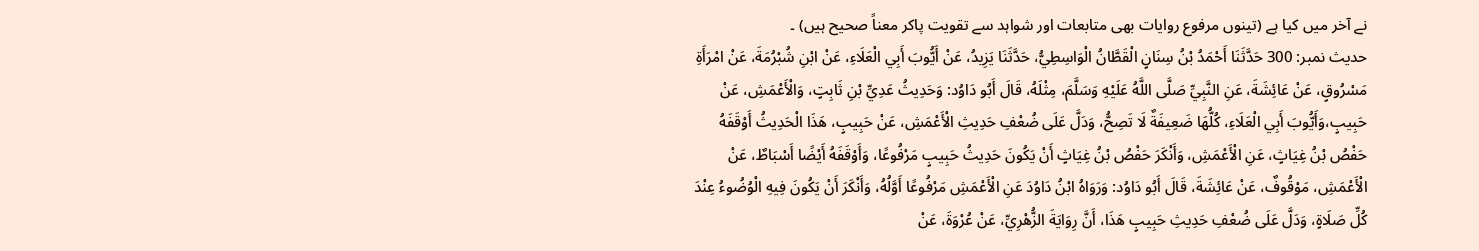نے آخر میں کیا ہے (تینوں مرفوع روایات بھی متابعات اور شواہد سے تقویت پاکر معناً صحیح ہیں) ۔
حدیث نمبر: 300 حَدَّثَنَا أَحْمَدُ بْنُ سِنَانٍ الْقَطَّانُ الْوَاسِطِيُّ، حَدَّثَنَا يَزِيدُ، عَنْ أَيُّوبَ أَبِي الْعَلَاءِ، عَنْ ابْنِ شُبْرُمَةَ، عَنْ امْرَأَةِ مَسْرُوقٍ، عَنْ عَائِشَةَ، عَنِ النَّبِيِّ صَلَّى اللَّهُ عَلَيْهِ وَسَلَّمَ، مِثْلَهُ، قَالَ أَبُو دَاوُد: وَحَدِيثُ عَدِيِّ بْنِ ثَابِتٍ، وَالْأَعْمَشِ، عَنْ حَبِيبٍ،وَأَيُّوبَ أَبِي الْعَلَاءِ، كُلُّهَا ضَعِيفَةٌ لَا تَصِحُّ، وَدَلَّ عَلَى ضُعْفِ حَدِيثِ الْأَعْمَشِ، عَنْ حَبِيبٍ، هَذَا الْحَدِيثُ أَوْقَفَهُ حَفْصُ بْنُ غِيَاثٍ، عَنِ الْأَعْمَشِ، وَأَنْكَرَ حَفْصُ بْنُ غِيَاثٍ أَنْ يَكُونَ حَدِيثُ حَبِيبٍ مَرْفُوعًا، وَأَوْقَفَهُ أَيْضًا أَسْبَاطٌ، عَنْ الْأَعْمَشِ، مَوْقُوفٌ، عَنْ عَائِشَةَ، قَالَ أَبُو دَاوُد: وَرَوَاهُ ابْنُ دَاوُدَ عَنِ الْأَعْمَشِ مَرْفُوعًا أَوَّلُهُ، وَأَنْكَرَ أَنْ يَكُونَ فِيهِ الْوُضُوءُ عِنْدَ كُلِّ صَلَاةٍ، وَدَلَّ عَلَى ضُعْفِ حَدِيثِ حَبِيبٍ هَذَا، أَنَّ رِوَايَةَ الزُّهْرِيِّ، عَنْ عُرْوَةَ، عَنْ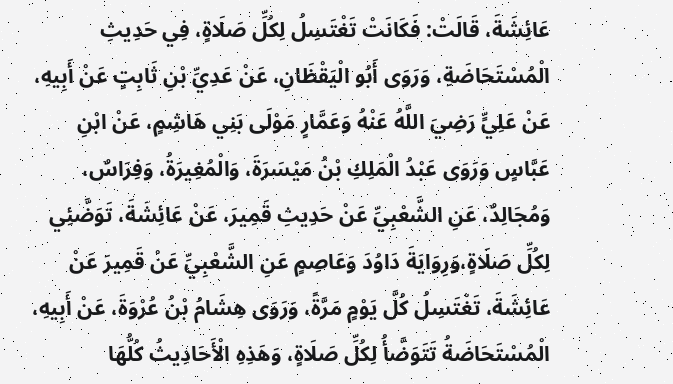عَائِشَةَ، قَالَتْ: فَكَانَتْ تَغْتَسِلُ لِكُلِّ صَلَاةٍ، فِي حَدِيثِ الْمُسْتَحَاضَةِ، وَرَوَى أَبُو الْيَقْظَانِ، عَنْ عَدِيِّ بْنِ ثَابِتٍ عَنْ أَبِيهِ، عَنْ عَلِيٍّ رَضِيَ اللَّهُ عَنْهُ وَعَمَّارٍ مَوْلَى بَنِي هَاشِمٍ، عَنْ ابْنِ عَبَّاسٍ وَرَوَى عَبْدُ الْمَلِكِ بْنُ مَيْسَرَةَ، وَالْمُغِيرَةُ، وَفِرَاسٌ، وَمُجَالِدٌ، عَنِ الشَّعْبِيِّ عَنْ حَدِيثِ قَمِيرَ، عَنْ عَائِشَةَ، تَوَضَّئِي لِكُلِّ صَلَاةٍ،وَرِوَايَةَ دَاوُدَ وَعَاصِمٍ عَنِ الشَّعْبِيِّ عَنْ قَمِيرَ عَنْ عَائِشَةَ، تَغْتَسِلُ كُلَّ يَوْمٍ مَرَّةً، وَرَوَى هِشَامُ بْنُ عُرْوَةَ، عَنْ أَبِيهِ، الْمُسْتَحَاضَةُ تَتَوَضَّأُ لِكُلِّ صَلَاةٍ، وَهَذِهِ الْأَحَادِيثُ كُلُّهَا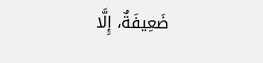ضَعِيفَةٌ، إِلَّا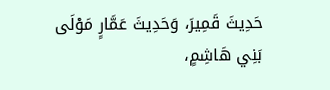حَدِيثَ قَمِيرَ، وَحَدِيثَ عَمَّارٍ مَوْلَى بَنِي هَاشِمٍ،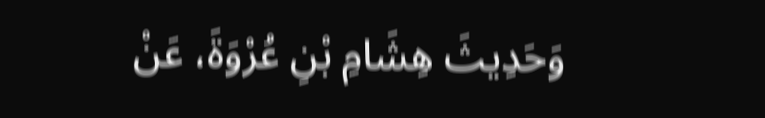وَحَدِيثَ هِشَامِ بْنِ عُرْوَةَ، عَنْ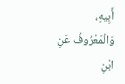أَبِيهِ، وَالْمَعْرُوفُ عَنِ ابْنِ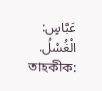عَبَّاسٍ: الْغُسْلُ.
তাহকীক: